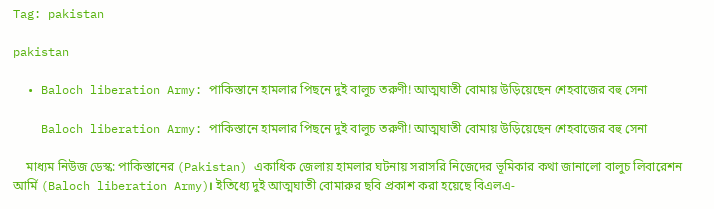Tag: pakistan

pakistan

  • Baloch liberation Army: পাকিস্তানে হামলার পিছনে দুই বালুচ তরুণী! আত্মঘাতী বোমায় উড়িয়েছেন শেহবাজের বহু সেনা

    Baloch liberation Army: পাকিস্তানে হামলার পিছনে দুই বালুচ তরুণী! আত্মঘাতী বোমায় উড়িয়েছেন শেহবাজের বহু সেনা

    মাধ্যম নিউজ ডেস্ক: পাকিস্তানের (Pakistan) একাধিক জেলায় হামলার ঘটনায় সরাসরি নিজেদের ভূমিকার কথা জানালো বালুচ লিবারেশন আর্মি (Baloch liberation Army)। ইতিধ্যে দুই আত্মঘাতী বোমারুর ছবি প্রকাশ করা হয়েছে বিএলএ-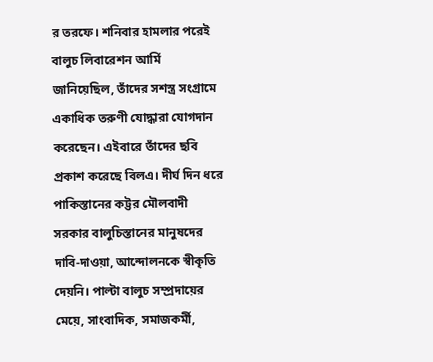র তরফে। শনিবার হামলার পরেই বালুচ লিবারেশন আর্মি জানিয়েছিল, তাঁদের সশস্ত্র সংগ্রামে একাধিক তরুণী যোদ্ধারা যোগদান করেছেন। এইবারে তাঁদের ছবি প্রকাশ করেছে বিলএ। দীর্ঘ দিন ধরে পাকিস্তানের কট্টর মৌলবাদী সরকার বালুচিস্তানের মানুষদের দাবি-দাওয়া, আন্দোলনকে স্বীকৃতি দেয়নি। পাল্টা বালুচ সম্প্রদায়ের মেয়ে, সাংবাদিক, সমাজকর্মী,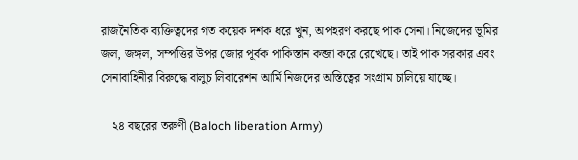রাজনৈতিক ব্যক্তিত্বদের গত কয়েক দশক ধরে খুন, অপহরণ করছে পাক সেনা। নিজেদের ভূমির জল, জঙ্গল, সম্পত্তির উপর জোর পূর্বক পাকিস্তান কব্জা করে রেখেছে। তাই পাক সরকার এবং সেনাবাহিনীর বিরুদ্ধে বালুচ লিবারেশন আর্মি নিজদের অস্তিত্বের সংগ্রাম চালিয়ে যাচ্ছে।

    ২৪ বছরের তরুণী (Baloch liberation Army)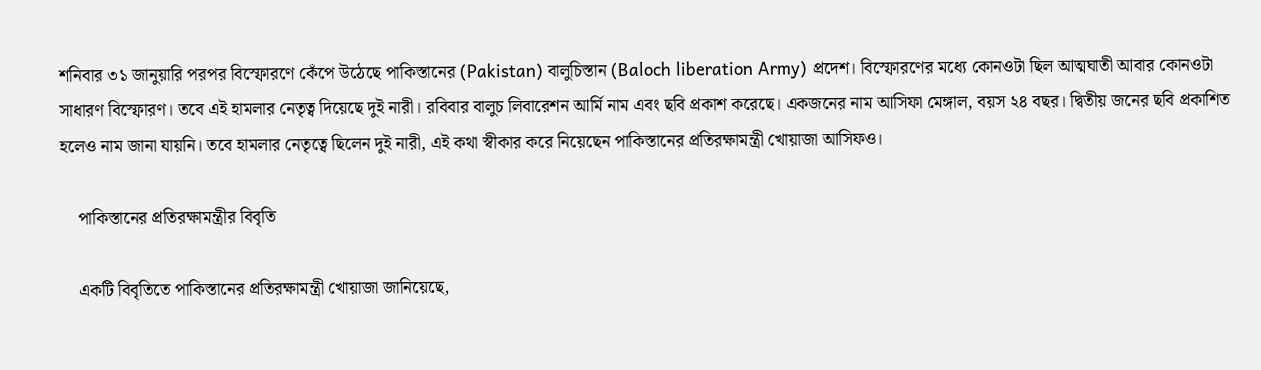শনিবার ৩১ জানুয়ারি পরপর বিস্ফোরণে কেঁপে উঠেছে পাকিস্তানের (Pakistan) বালুচিস্তান (Baloch liberation Army) প্রদেশ। বিস্ফোরণের মধ্যে কোনওটা ছিল আত্মঘাতী আবার কোনওটা সাধারণ বিস্ফোরণ। তবে এই হামলার নেতৃত্ব দিয়েছে দুই নারী। রবিবার বালুচ লিবারেশন আর্মি নাম এবং ছবি প্রকাশ করেছে। একজনের নাম আসিফা মেঙ্গাল, বয়স ২৪ বছর। দ্বিতীয় জনের ছবি প্রকাশিত হলেও নাম জানা যায়নি। তবে হামলার নেতৃত্বে ছিলেন দুই নারী, এই কথা স্বীকার করে নিয়েছেন পাকিস্তানের প্রতিরক্ষামন্ত্রী খোয়াজা আসিফও।

    পাকিস্তানের প্রতিরক্ষামন্ত্রীর বিবৃতি

    একটি বিবৃতিতে পাকিস্তানের প্রতিরক্ষামন্ত্রী খোয়াজা জানিয়েছে,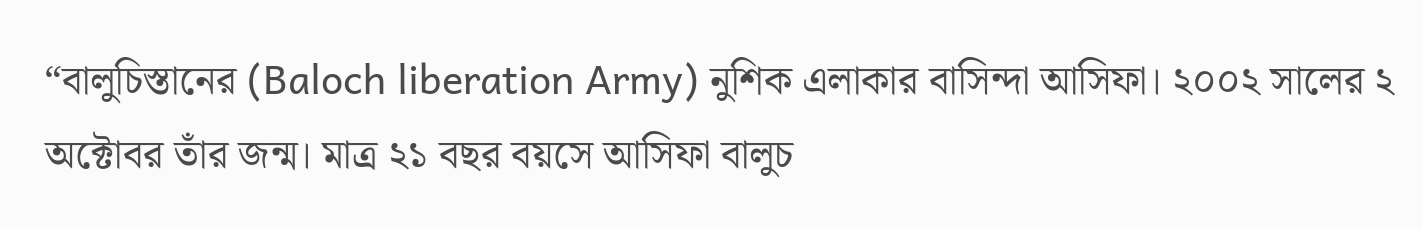“বালুচিস্তানের (Baloch liberation Army) নুশিক এলাকার বাসিন্দা আসিফা। ২০০২ সালের ২ অক্টোবর তাঁর জন্ম। মাত্র ২১ বছর বয়সে আসিফা বালুচ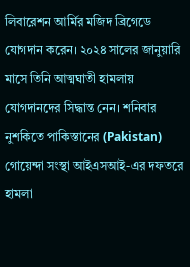লিবারেশন আর্মির মজিদ ব্রিগেডে যোগদান করেন। ২০২৪ সালের জানুয়ারি মাসে তিনি আত্মঘাতী হামলায় যোগদানদের সিদ্ধান্ত নেন। শনিবার নুশকিতে পাকিস্তানের (Pakistan) গোয়েন্দা সংস্থা আইএসআই-এর দফতরে হামলা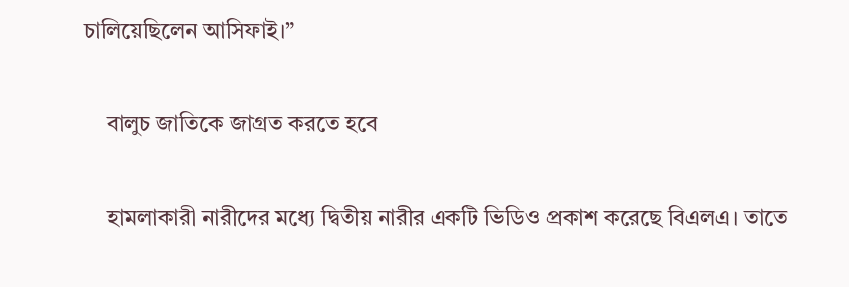চালিয়েছিলেন আসিফাই।”

    বালুচ জাতিকে জাগ্রত করতে হবে

    হামলাকারী নারীদের মধ্যে দ্বিতীয় নারীর একটি ভিডিও প্রকাশ করেছে বিএলএ। তাতে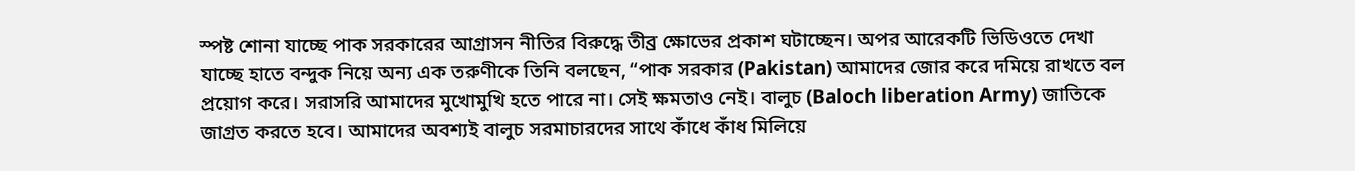স্পষ্ট শোনা যাচ্ছে পাক সরকারের আগ্রাসন নীতির বিরুদ্ধে তীব্র ক্ষোভের প্রকাশ ঘটাচ্ছেন। অপর আরেকটি ভিডিওতে দেখা যাচ্ছে হাতে বন্দুক নিয়ে অন্য এক তরুণীকে তিনি বলছেন, “পাক সরকার (Pakistan) আমাদের জোর করে দমিয়ে রাখতে বল প্রয়োগ করে। সরাসরি আমাদের মুখোমুখি হতে পারে না। সেই ক্ষমতাও নেই। বালুচ (Baloch liberation Army) জাতিকে জাগ্রত করতে হবে। আমাদের অবশ্যই বালুচ সরমাচারদের সাথে কাঁধে কাঁধ মিলিয়ে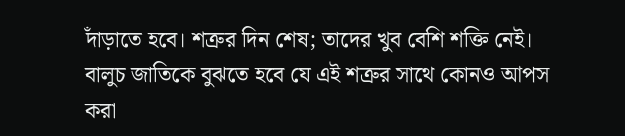দাঁড়াতে হবে। শত্রুর দিন শেষ; তাদের খুব বেশি শক্তি নেই। বালুচ জাতিকে বুঝতে হবে যে এই শত্রুর সাথে কোনও আপস করা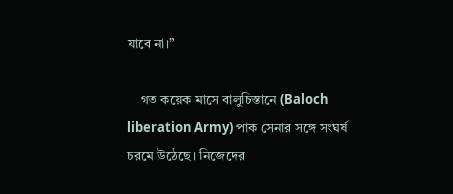যাবে না।”

    গত কয়েক মাসে বালুচিস্তানে (Baloch liberation Army) পাক সেনার সঙ্গে সংঘর্ষ চরমে উঠেছে। নিজেদের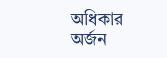অধিকার অর্জন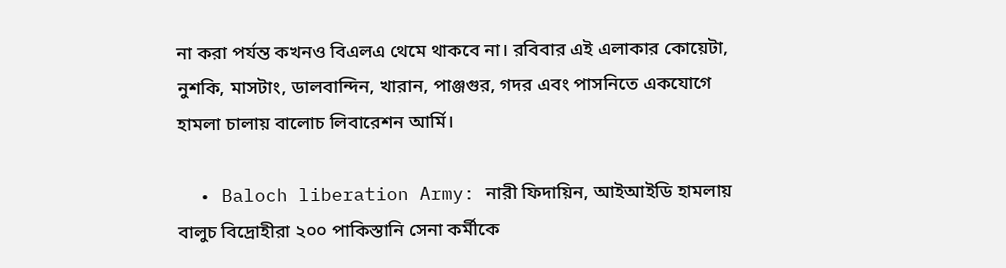না করা পর্যন্ত কখনও বিএলএ থেমে থাকবে না। রবিবার এই এলাকার কোয়েটা, নুশকি, মাসটাং, ডালবান্দিন, খারান, পাঞ্জগুর, গদর এবং পাসনিতে একযোগে হামলা চালায় বালোচ লিবারেশন আর্মি।

  • Baloch liberation Army: নারী ফিদায়িন, আইআইডি হামলায় বালুচ বিদ্রোহীরা ২০০ পাকিস্তানি সেনা কর্মীকে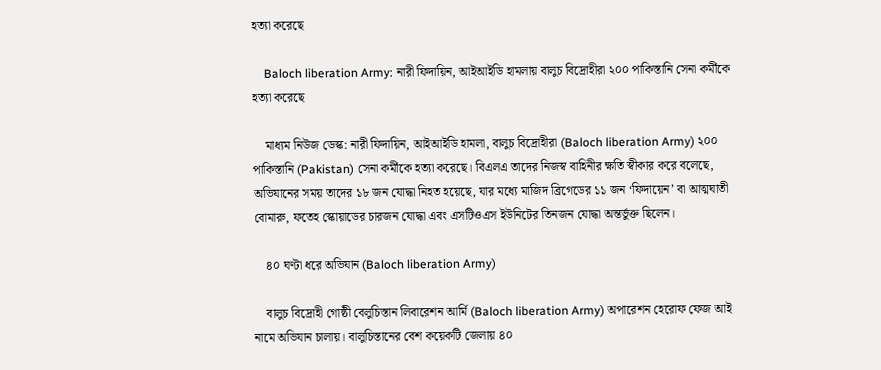হত্যা করেছে

    Baloch liberation Army: নারী ফিদায়িন, আইআইডি হামলায় বালুচ বিদ্রোহীরা ২০০ পাকিস্তানি সেনা কর্মীকে হত্যা করেছে

    মাধ্যম নিউজ ডেস্ক: নারী ফিদায়িন, আইআইডি হামলা, বালুচ বিদ্রোহীরা (Baloch liberation Army) ২০০ পাকিস্তানি (Pakistan) সেনা কর্মীকে হত্যা করেছে। বিএলএ তাদের নিজস্ব বাহিনীর ক্ষতি স্বীকার করে বলেছে, অভিযানের সময় তাদের ১৮ জন যোদ্ধা নিহত হয়েছে, যার মধ্যে মাজিদ ব্রিগেডের ১১ জন ‘ফিদায়েন’ বা আত্মঘাতী বোমারু, ফতেহ স্কোয়াডের চারজন যোদ্ধা এবং এসটিওএস ইউনিটের তিনজন যোদ্ধা অন্তর্ভুক্ত ছিলেন।

    ৪০ ঘণ্টা ধরে অভিযান (Baloch liberation Army)

    বালুচ বিদ্রোহী গোষ্ঠী বেলুচিস্তান লিবারেশন আর্মি (Baloch liberation Army) অপারেশন হেরোফ ফেজ আই নামে অভিযান চালায়। বালুচিস্তানের বেশ কয়েকটি জেলায় ৪০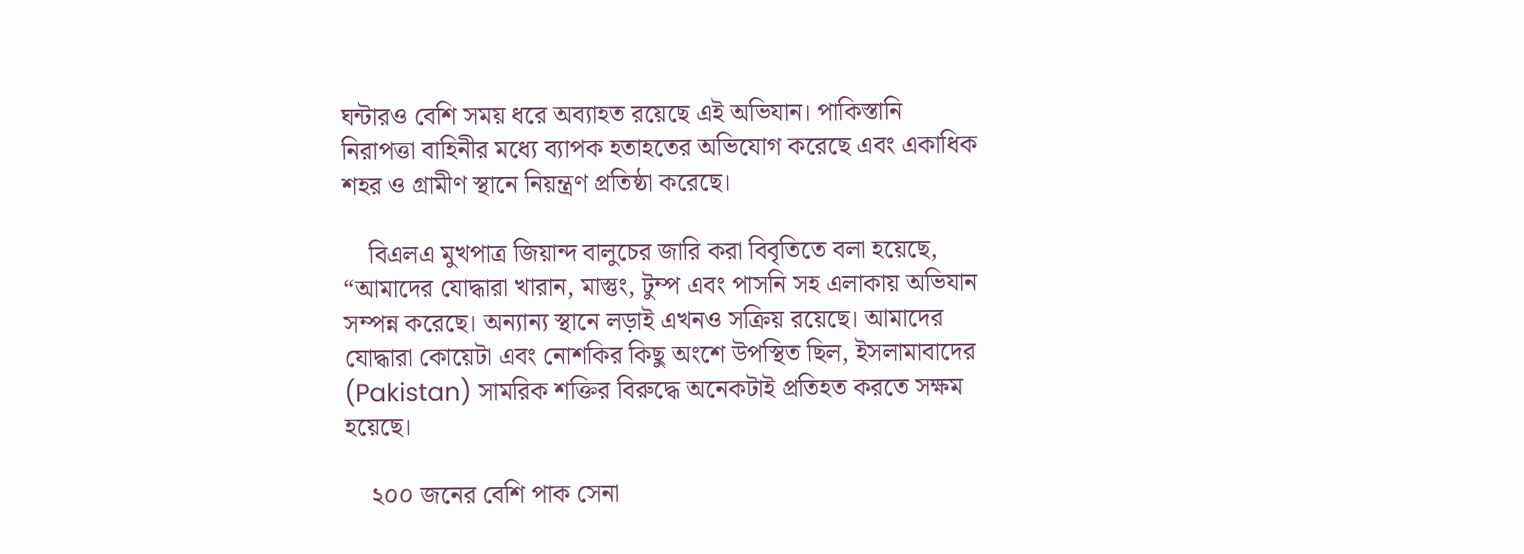ঘন্টারও বেশি সময় ধরে অব্যাহত রয়েছে এই অভিযান। পাকিস্তানি নিরাপত্তা বাহিনীর মধ্যে ব্যাপক হতাহতের অভিযোগ করেছে এবং একাধিক শহর ও গ্রামীণ স্থানে নিয়ন্ত্রণ প্রতিষ্ঠা করেছে।

    বিএলএ মুখপাত্র জিয়ান্দ বালুচের জারি করা বিবৃতিতে বলা হয়েছে, “আমাদের যোদ্ধারা খারান, মাস্তুং, টুম্প এবং পাসনি সহ এলাকায় অভিযান সম্পন্ন করেছে। অন্যান্য স্থানে লড়াই এখনও সক্রিয় রয়েছে। আমাদের যোদ্ধারা কোয়েটা এবং নোশকির কিছু অংশে উপস্থিত ছিল, ইসলামাবাদের (Pakistan) সামরিক শক্তির বিরুদ্ধে অনেকটাই প্রতিহত করতে সক্ষম হয়েছে।

    ২০০ জনের বেশি পাক সেনা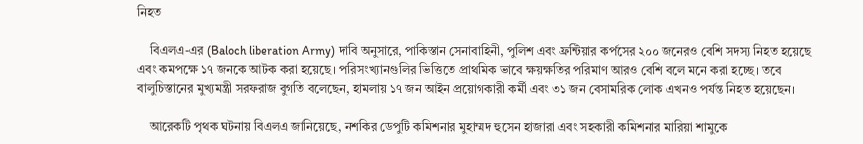নিহত

    বিএলএ-এর (Baloch liberation Army) দাবি অনুসারে, পাকিস্তান সেনাবাহিনী, পুলিশ এবং ফ্রন্টিয়ার কর্পসের ২০০ জনেরও বেশি সদস্য নিহত হয়েছে এবং কমপক্ষে ১৭ জনকে আটক করা হয়েছে। পরিসংখ্যানগুলির ভিত্তিতে প্রাথমিক ভাবে ক্ষয়ক্ষতির পরিমাণ আরও বেশি বলে মনে করা হচ্ছে। তবে বালুচিস্তানের মুখ্যমন্ত্রী সরফরাজ বুগতি বলেছেন, হামলায় ১৭ জন আইন প্রয়োগকারী কর্মী এবং ৩১ জন বেসামরিক লোক এখনও পর্যন্ত নিহত হয়েছেন।

    আরেকটি পৃথক ঘটনায় বিএলএ জানিয়েছে, নশকির ডেপুটি কমিশনার মুহাম্মদ হুসেন হাজারা এবং সহকারী কমিশনার মারিয়া শামুকে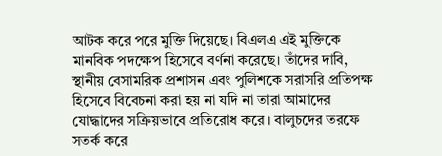আটক করে পরে মুক্তি দিয়েছে। বিএলএ এই মুক্তিকে মানবিক পদক্ষেপ হিসেবে বর্ণনা করেছে। তাঁদের দাবি, স্থানীয় বেসামরিক প্রশাসন এবং পুলিশকে সরাসরি প্রতিপক্ষ হিসেবে বিবেচনা করা হয় না যদি না তারা আমাদের যোদ্ধাদের সক্রিয়ভাবে প্রতিরোধ করে। বালুচদের তরফে সতর্ক করে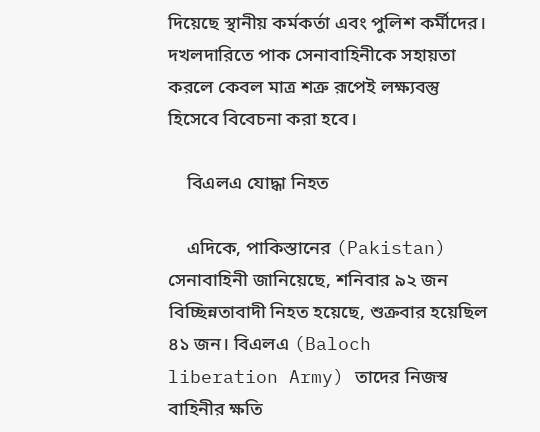দিয়েছে স্থানীয় কর্মকর্তা এবং পুলিশ কর্মীদের। দখলদারিতে পাক সেনাবাহিনীকে সহায়তা করলে কেবল মাত্র শত্রু রূপেই লক্ষ্যবস্তু হিসেবে বিবেচনা করা হবে।

    বিএলএ যোদ্ধা নিহত

    এদিকে, পাকিস্তানের (Pakistan) সেনাবাহিনী জানিয়েছে, শনিবার ৯২ জন বিচ্ছিন্নতাবাদী নিহত হয়েছে, শুক্রবার হয়েছিল ৪১ জন। বিএলএ (Baloch liberation Army) তাদের নিজস্ব বাহিনীর ক্ষতি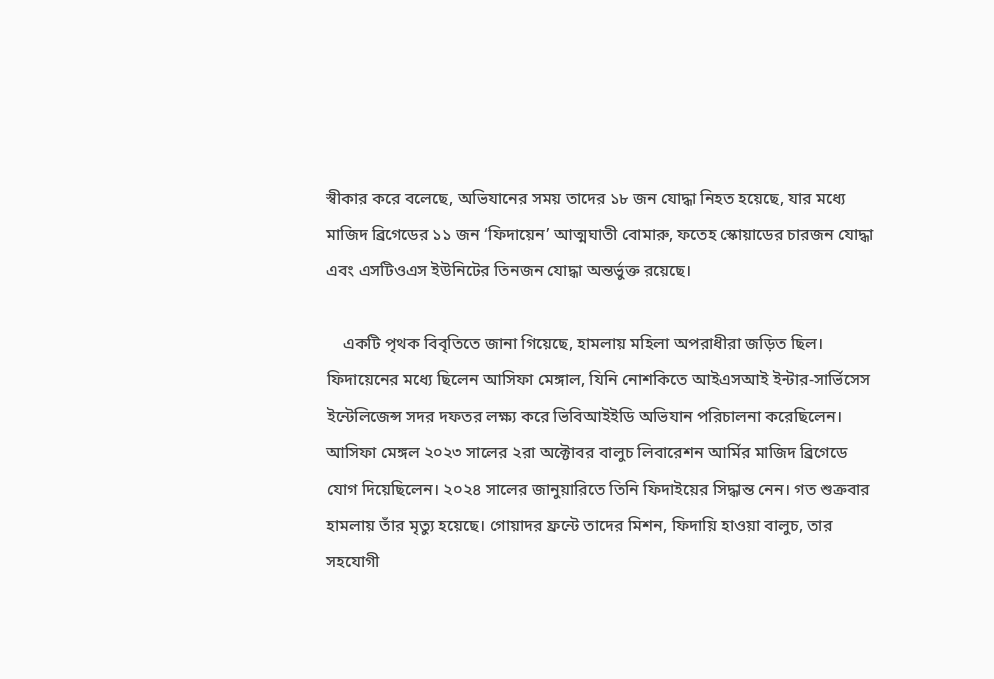স্বীকার করে বলেছে, অভিযানের সময় তাদের ১৮ জন যোদ্ধা নিহত হয়েছে, যার মধ্যে মাজিদ ব্রিগেডের ১১ জন ‘ফিদায়েন’ আত্মঘাতী বোমারু, ফতেহ স্কোয়াডের চারজন যোদ্ধা এবং এসটিওএস ইউনিটের তিনজন যোদ্ধা অন্তর্ভুক্ত রয়েছে।

    একটি পৃথক বিবৃতিতে জানা গিয়েছে, হামলায় মহিলা অপরাধীরা জড়িত ছিল। ফিদায়েনের মধ্যে ছিলেন আসিফা মেঙ্গাল, যিনি নোশকিতে আইএসআই ইন্টার-সার্ভিসেস ইন্টেলিজেন্স সদর দফতর লক্ষ্য করে ভিবিআইইডি অভিযান পরিচালনা করেছিলেন। আসিফা মেঙ্গল ২০২৩ সালের ২রা অক্টোবর বালুচ লিবারেশন আর্মির মাজিদ ব্রিগেডে যোগ দিয়েছিলেন। ২০২৪ সালের জানুয়ারিতে তিনি ফিদাইয়ের সিদ্ধান্ত নেন। গত শুক্রবার হামলায় তাঁর মৃত্যু হয়েছে। গোয়াদর ফ্রন্টে তাদের মিশন, ফিদায়ি হাওয়া বালুচ, তার সহযোগী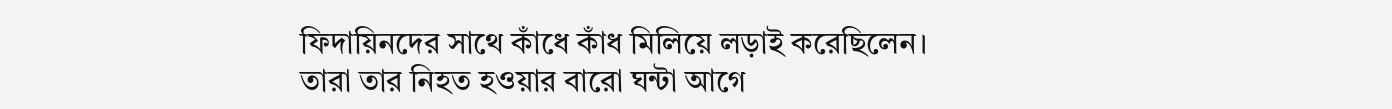ফিদায়িনদের সাথে কাঁধে কাঁধ মিলিয়ে লড়াই করেছিলেন। তারা তার নিহত হওয়ার বারো ঘন্টা আগে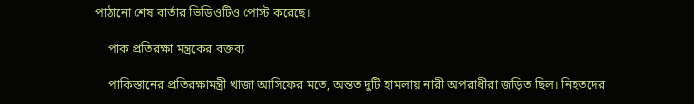পাঠানো শেষ বার্তার ভিডিওটিও পোস্ট করেছে।

    পাক প্রতিরক্ষা মন্ত্রকের বক্তব্য

    পাকিস্তানের প্রতিরক্ষামন্ত্রী খাজা আসিফের মতে, অন্তত দুটি হামলায় নারী অপরাধীরা জড়িত ছিল। নিহতদের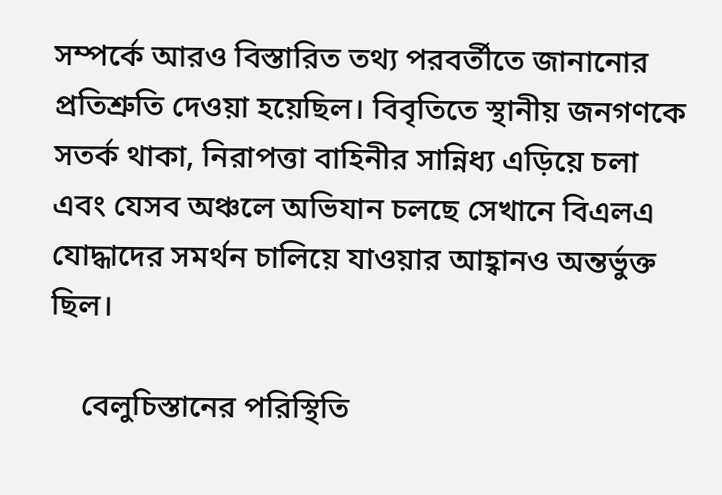সম্পর্কে আরও বিস্তারিত তথ্য পরবর্তীতে জানানোর প্রতিশ্রুতি দেওয়া হয়েছিল। বিবৃতিতে স্থানীয় জনগণকে সতর্ক থাকা, নিরাপত্তা বাহিনীর সান্নিধ্য এড়িয়ে চলা এবং যেসব অঞ্চলে অভিযান চলছে সেখানে বিএলএ যোদ্ধাদের সমর্থন চালিয়ে যাওয়ার আহ্বানও অন্তর্ভুক্ত ছিল।

    বেলুচিস্তানের পরিস্থিতি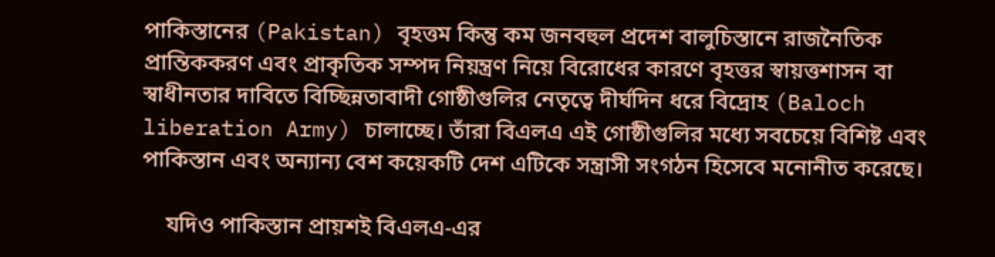পাকিস্তানের (Pakistan) বৃহত্তম কিন্তু কম জনবহুল প্রদেশ বালুচিস্তানে রাজনৈতিক প্রান্তিককরণ এবং প্রাকৃতিক সম্পদ নিয়ন্ত্রণ নিয়ে বিরোধের কারণে বৃহত্তর স্বায়ত্তশাসন বা স্বাধীনতার দাবিতে বিচ্ছিন্নতাবাদী গোষ্ঠীগুলির নেতৃত্বে দীর্ঘদিন ধরে বিদ্রোহ (Baloch liberation Army) চালাচ্ছে। তাঁরা বিএলএ এই গোষ্ঠীগুলির মধ্যে সবচেয়ে বিশিষ্ট এবং পাকিস্তান এবং অন্যান্য বেশ কয়েকটি দেশ এটিকে সন্ত্রাসী সংগঠন হিসেবে মনোনীত করেছে।

    যদিও পাকিস্তান প্রায়শই বিএলএ-এর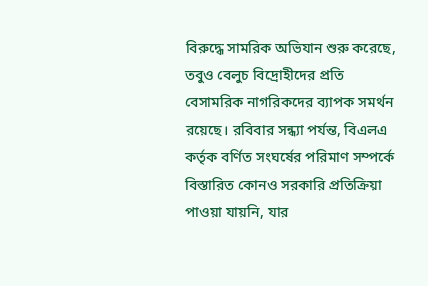বিরুদ্ধে সামরিক অভিযান শুরু করেছে, তবুও বেলুচ বিদ্রোহীদের প্রতি বেসামরিক নাগরিকদের ব্যাপক সমর্থন রয়েছে। রবিবার সন্ধ্যা পর্যন্ত, বিএলএ কর্তৃক বর্ণিত সংঘর্ষের পরিমাণ সম্পর্কে বিস্তারিত কোনও সরকারি প্রতিক্রিয়া পাওয়া যায়নি, যার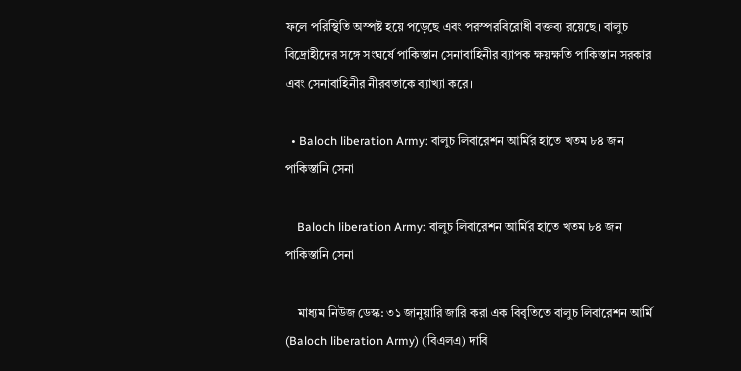ফলে পরিস্থিতি অস্পষ্ট হয়ে পড়েছে এবং পরস্পরবিরোধী বক্তব্য রয়েছে। বালুচ বিদ্রোহীদের সঙ্গে সংঘর্ষে পাকিস্তান সেনাবাহিনীর ব্যাপক ক্ষয়ক্ষতি পাকিস্তান সরকার এবং সেনাবাহিনীর নীরবতাকে ব্যাখ্যা করে।

  • Baloch liberation Army: বালুচ লিবারেশন আর্মির হাতে খতম ৮৪ জন পাকিস্তানি সেনা

    Baloch liberation Army: বালুচ লিবারেশন আর্মির হাতে খতম ৮৪ জন পাকিস্তানি সেনা

    মাধ্যম নিউজ ডেস্ক: ৩১ জানুয়ারি জারি করা এক বিবৃতিতে বালুচ লিবারেশন আর্মি (Baloch liberation Army) (বিএলএ) দাবি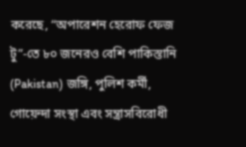করেছে, “অপারেশন হেরোফ ফেজ টু”-তে ৮০ জনেরও বেশি পাকিস্তানি (Pakistan) জঙ্গি, পুলিশ কর্মী, গোয়েন্দা সংস্থা এবং সন্ত্রাসবিরোধী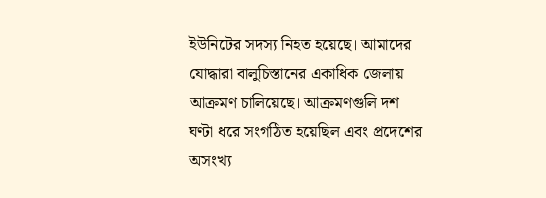ইউনিটের সদস্য নিহত হয়েছে। আমাদের যোদ্ধারা বালুচিস্তানের একাধিক জেলায় আক্রমণ চালিয়েছে। আক্রমণগুলি দশ ঘণ্টা ধরে সংগঠিত হয়েছিল এবং প্রদেশের অসংখ্য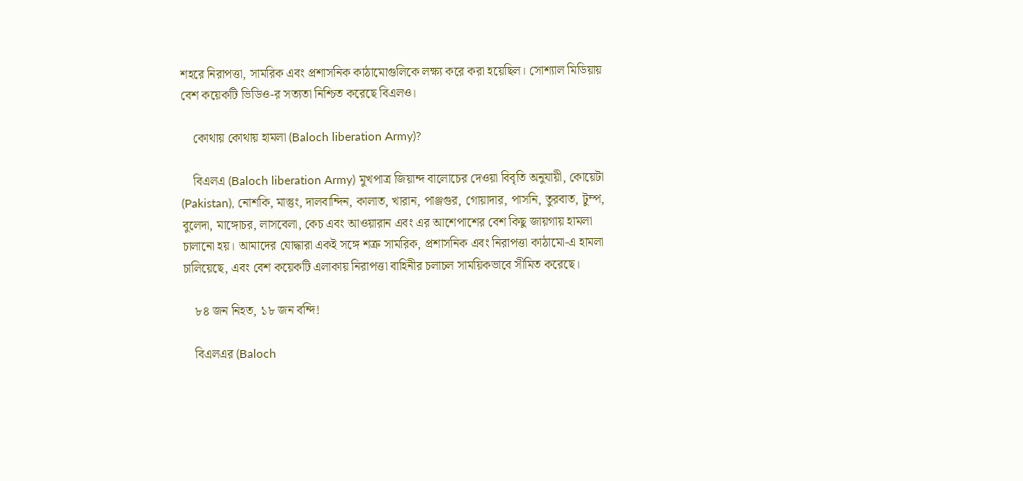শহরে নিরাপত্তা, সামরিক এবং প্রশাসনিক কাঠামোগুলিকে লক্ষ্য করে করা হয়েছিল। সোশ্যাল মিডিয়ায় বেশ কয়েকটি ভিডিও-র সত্যতা নিশ্চিত করেছে বিএলও।

    কোথায় কোথায় হামলা (Baloch liberation Army)?

    বিএলএ (Baloch liberation Army) মুখপাত্র জিয়ান্দ বালোচের দেওয়া বিবৃতি অনুযায়ী, কোয়েটা (Pakistan), নোশকি, মাস্তুং, দালবান্দিন, কালাত, খারান, পাঞ্জগুর, গোয়াদার, পাসনি, তুরবাত, টুম্প, বুলেদা, মাঙ্গোচর, লাসবেলা, কেচ এবং আওয়ারান এবং এর আশেপাশের বেশ কিছু জায়গায় হামলা চালানো হয়। আমাদের যোদ্ধারা একই সঙ্গে শত্রু সামরিক, প্রশাসনিক এবং নিরাপত্তা কাঠামো-এ হামলা চালিয়েছে, এবং বেশ কয়েকটি এলাকায় নিরাপত্তা বাহিনীর চলাচল সাময়িকভাবে সীমিত করেছে।

    ৮৪ জন নিহত, ১৮ জন বন্দি!

    বিএলএর (Baloch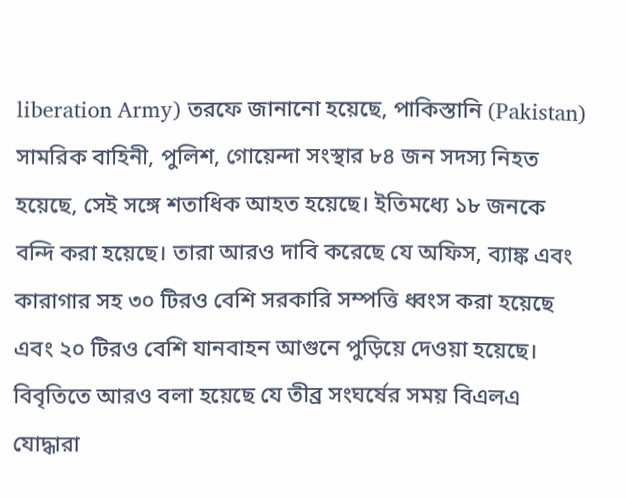liberation Army) তরফে জানানো হয়েছে, পাকিস্তানি (Pakistan) সামরিক বাহিনী, পুলিশ, গোয়েন্দা সংস্থার ৮৪ জন সদস্য নিহত হয়েছে, সেই সঙ্গে শতাধিক আহত হয়েছে। ইতিমধ্যে ১৮ জনকে বন্দি করা হয়েছে। তারা আরও দাবি করেছে যে অফিস, ব্যাঙ্ক এবং কারাগার সহ ৩০ টিরও বেশি সরকারি সম্পত্তি ধ্বংস করা হয়েছে এবং ২০ টিরও বেশি যানবাহন আগুনে পুড়িয়ে দেওয়া হয়েছে। বিবৃতিতে আরও বলা হয়েছে যে তীব্র সংঘর্ষের সময় বিএলএ যোদ্ধারা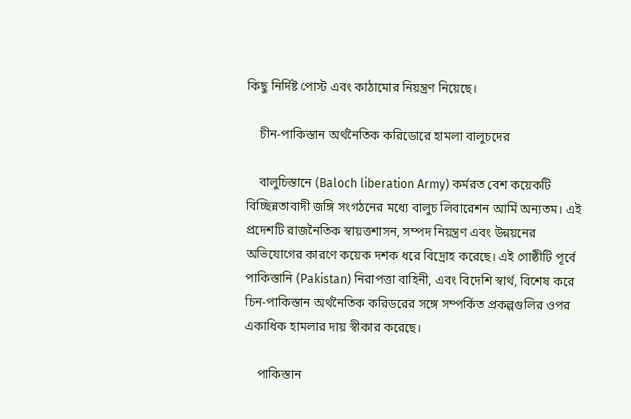কিছু নির্দিষ্ট পোস্ট এবং কাঠামোর নিয়ন্ত্রণ নিয়েছে।

    চীন-পাকিস্তান অর্থনৈতিক করিডোরে হামলা বালুচদের

    বালুচিস্তানে (Baloch liberation Army) কর্মরত বেশ কয়েকটি বিচ্ছিন্নতাবাদী জঙ্গি সংগঠনের মধ্যে বালুচ লিবারেশন আর্মি অন্যতম। এই প্রদেশটি রাজনৈতিক স্বায়ত্তশাসন, সম্পদ নিয়ন্ত্রণ এবং উন্নয়নের অভিযোগের কারণে কয়েক দশক ধরে বিদ্রোহ করেছে। এই গোষ্ঠীটি পূর্বে পাকিস্তানি (Pakistan) নিরাপত্তা বাহিনী, এবং বিদেশি স্বার্থ, বিশেষ করে চিন-পাকিস্তান অর্থনৈতিক করিডরের সঙ্গে সম্পর্কিত প্রকল্পগুলির ওপর একাধিক হামলার দায় স্বীকার করেছে।

    পাকিস্তান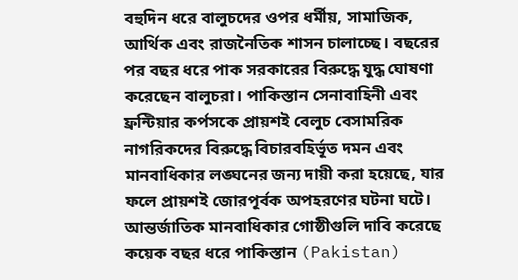বহুদিন ধরে বালুচদের ওপর ধর্মীয়, সামাজিক, আর্থিক এবং রাজনৈতিক শাসন চালাচ্ছে। বছরের পর বছর ধরে পাক সরকারের বিরুদ্ধে যুদ্ধ ঘোষণা করেছেন বালুচরা। পাকিস্তান সেনাবাহিনী এবং ফ্রন্টিয়ার কর্পসকে প্রায়শই বেলুচ বেসামরিক নাগরিকদের বিরুদ্ধে বিচারবহির্ভূত দমন এবং মানবাধিকার লঙ্ঘনের জন্য দায়ী করা হয়েছে, যার ফলে প্রায়শই জোরপূর্বক অপহরণের ঘটনা ঘটে। আন্তর্জাতিক মানবাধিকার গোষ্ঠীগুলি দাবি করেছে  কয়েক বছর ধরে পাকিস্তান (Pakistan)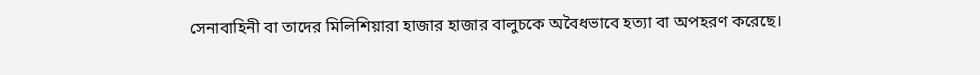সেনাবাহিনী বা তাদের মিলিশিয়ারা হাজার হাজার বালুচকে অবৈধভাবে হত্যা বা অপহরণ করেছে।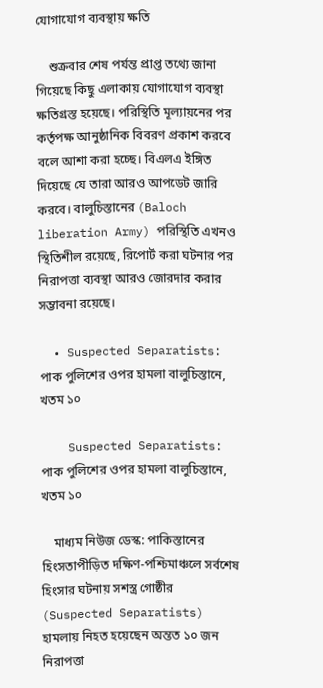যোগাযোগ ব্যবস্থায় ক্ষতি

    শুক্রবার শেষ পর্যন্ত প্রাপ্ত তথ্যে জানা গিয়েছে কিছু এলাকায় যোগাযোগ ব্যবস্থা ক্ষতিগ্রস্ত হয়েছে। পরিস্থিতি মূল্যায়নের পর কর্তৃপক্ষ আনুষ্ঠানিক বিবরণ প্রকাশ করবে বলে আশা করা হচ্ছে। বিএলএ ইঙ্গিত দিয়েছে যে তারা আরও আপডেট জারি করবে। বালুচিস্তানের (Baloch liberation Army) পরিস্থিতি এখনও স্থিতিশীল রয়েছে, রিপোর্ট করা ঘটনার পর নিরাপত্তা ব্যবস্থা আরও জোরদার করার সম্ভাবনা রয়েছে।

  • Suspected Separatists: পাক পুলিশের ওপর হামলা বালুচিস্তানে, খতম ১০

    Suspected Separatists: পাক পুলিশের ওপর হামলা বালুচিস্তানে, খতম ১০

    মাধ্যম নিউজ ডেস্ক: পাকিস্তানের হিংসতাপীড়িত দক্ষিণ-পশ্চিমাঞ্চলে সর্বশেষ হিংসার ঘটনায় সশস্ত্র গোষ্ঠীর (Suspected Separatists) হামলায় নিহত হয়েছেন অন্তত ১০ জন নিরাপত্তা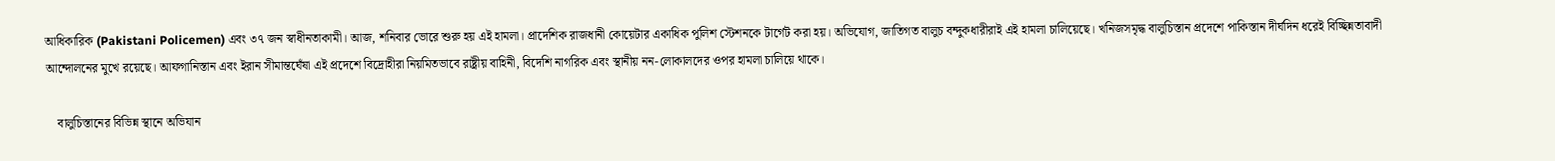আধিকারিক (Pakistani Policemen) এবং ৩৭ জন স্বাধীনতাকামী। আজ, শনিবার ভোরে শুরু হয় এই হামলা। প্রাদেশিক রাজধানী কোয়েটার একাধিক পুলিশ স্টেশনকে টার্গেট করা হয়। অভিযোগ, জাতিগত বালুচ বন্দুকধারীরাই এই হামলা চালিয়েছে। খনিজসমৃদ্ধ বালুচিস্তান প্রদেশে পাকিস্তান দীর্ঘদিন ধরেই বিচ্ছিন্নতাবাদী আন্দোলনের মুখে রয়েছে। আফগানিস্তান এবং ইরান সীমান্তঘেঁষা এই প্রদেশে বিদ্রোহীরা নিয়মিতভাবে রাষ্ট্রীয় বাহিনী, বিদেশি নাগরিক এবং স্থানীয় নন-লোকালদের ওপর হামলা চালিয়ে থাকে।

    বালুচিস্তানের বিভিন্ন স্থানে অভিযান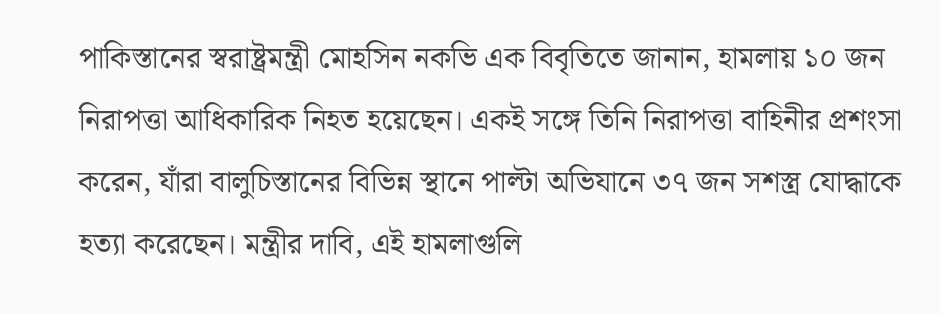পাকিস্তানের স্বরাষ্ট্রমন্ত্রী মোহসিন নকভি এক বিবৃতিতে জানান, হামলায় ১০ জন নিরাপত্তা আধিকারিক নিহত হয়েছেন। একই সঙ্গে তিনি নিরাপত্তা বাহিনীর প্রশংসা করেন, যাঁরা বালুচিস্তানের বিভিন্ন স্থানে পাল্টা অভিযানে ৩৭ জন সশস্ত্র যোদ্ধাকে হত্যা করেছেন। মন্ত্রীর দাবি, এই হামলাগুলি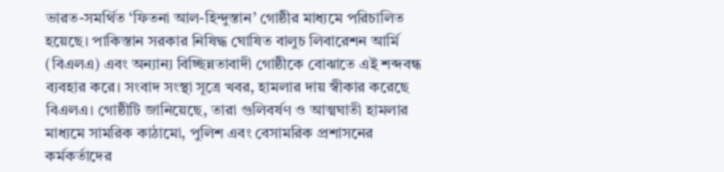ভারত-সমর্থিত ‘ফিতনা আল-হিন্দুস্তান’ গোষ্ঠীর মাধ্যমে পরিচালিত হয়েছে। পাকিস্তান সরকার নিষিদ্ধ ঘোষিত বালুচ লিবারেশন আর্মি (বিএলএ) এবং অন্যান্য বিচ্ছিন্নতাবাদী গোষ্ঠীকে বোঝাতে এই শব্দবন্ধ ব্যবহার করে। সংবাদ সংস্থা সূত্রে খবর, হামলার দায় স্বীকার করেছে বিএলএ। গোষ্ঠীটি জানিয়েছে, তারা গুলিবর্ষণ ও আত্মঘাতী হামলার মাধ্যমে সামরিক কাঠামো, পুলিশ এবং বেসামরিক প্রশাসনের কর্মকর্তাদের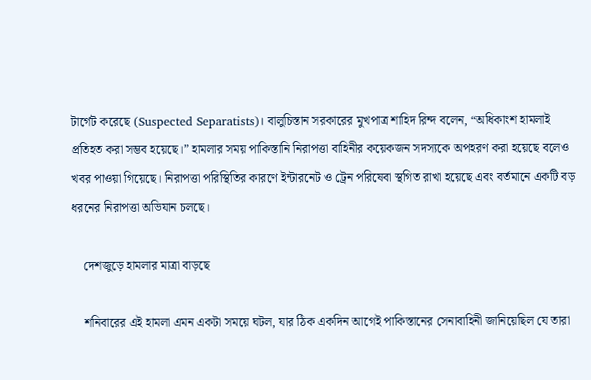টার্গেট করেছে (Suspected Separatists)। বালুচিস্তান সরকারের মুখপাত্র শাহিদ রিন্দ বলেন, “অধিকাংশ হামলাই প্রতিহত করা সম্ভব হয়েছে।” হামলার সময় পাকিস্তানি নিরাপত্তা বাহিনীর কয়েকজন সদস্যকে অপহরণ করা হয়েছে বলেও খবর পাওয়া গিয়েছে। নিরাপত্তা পরিস্থিতির কারণে ইন্টারনেট ও ট্রেন পরিষেবা স্থগিত রাখা হয়েছে এবং বর্তমানে একটি বড় ধরনের নিরাপত্তা অভিযান চলছে।

    দেশজুড়ে হামলার মাত্রা বাড়ছে

    শনিবারের এই হামলা এমন একটা সময়ে ঘটল, যার ঠিক একদিন আগেই পাকিস্তানের সেনাবাহিনী জানিয়েছিল যে তারা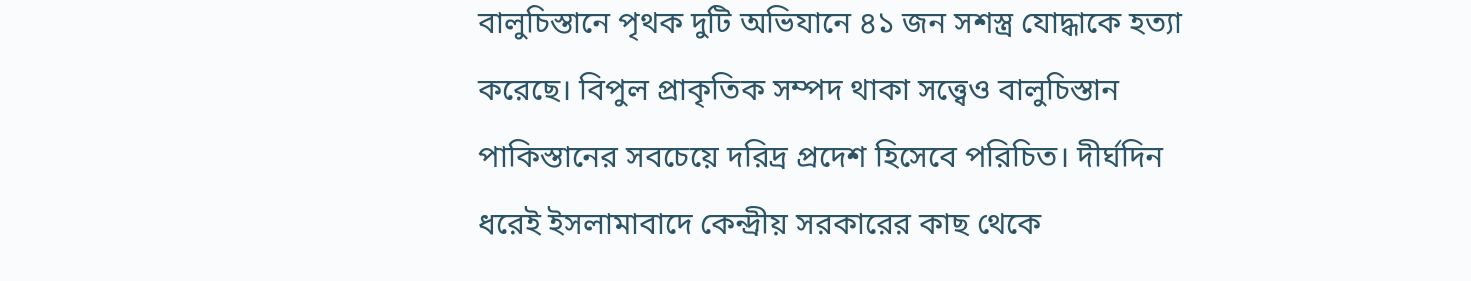বালুচিস্তানে পৃথক দুটি অভিযানে ৪১ জন সশস্ত্র যোদ্ধাকে হত্যা করেছে। বিপুল প্রাকৃতিক সম্পদ থাকা সত্ত্বেও বালুচিস্তান পাকিস্তানের সবচেয়ে দরিদ্র প্রদেশ হিসেবে পরিচিত। দীর্ঘদিন ধরেই ইসলামাবাদে কেন্দ্রীয় সরকারের কাছ থেকে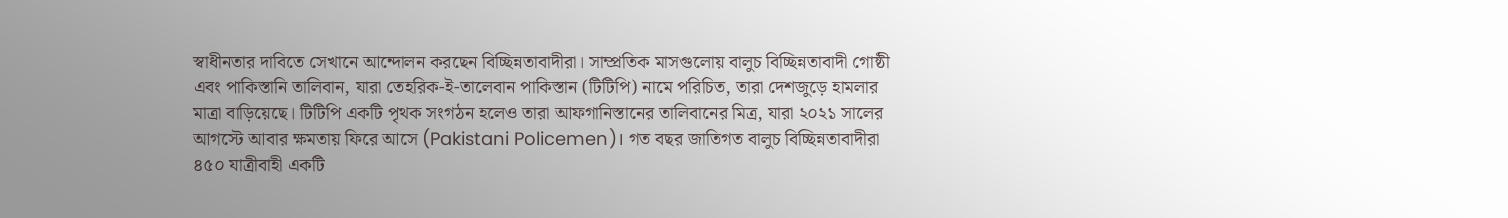স্বাধীনতার দাবিতে সেখানে আন্দোলন করছেন বিচ্ছিন্নতাবাদীরা। সাম্প্রতিক মাসগুলোয় বালুচ বিচ্ছিন্নতাবাদী গোষ্ঠী এবং পাকিস্তানি তালিবান, যারা তেহরিক-ই-তালেবান পাকিস্তান (টিটিপি) নামে পরিচিত, তারা দেশজুড়ে হামলার মাত্রা বাড়িয়েছে। টিটিপি একটি পৃথক সংগঠন হলেও তারা আফগানিস্তানের তালিবানের মিত্র, যারা ২০২১ সালের আগস্টে আবার ক্ষমতায় ফিরে আসে (Pakistani Policemen)। গত বছর জাতিগত বালুচ বিচ্ছিন্নতাবাদীরা ৪৫০ যাত্রীবাহী একটি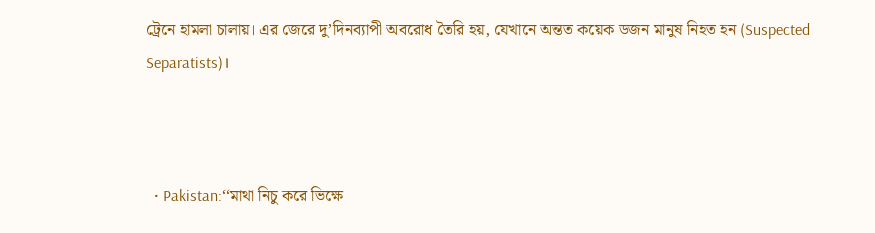ট্রেনে হামলা চালায়। এর জেরে দু’দিনব্যাপী অবরোধ তৈরি হয়, যেখানে অন্তত কয়েক ডজন মানুষ নিহত হন (Suspected Separatists)।



  • Pakistan:‘‘মাথা নিচু করে ভিক্ষে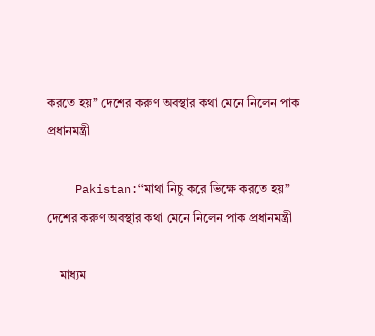করতে হয়’’ দেশের করুণ অবস্থার কথা মেনে নিলেন পাক প্রধানমন্ত্রী

    Pakistan:‘‘মাথা নিচু করে ভিক্ষে করতে হয়’’ দেশের করুণ অবস্থার কথা মেনে নিলেন পাক প্রধানমন্ত্রী

    মাধ্যম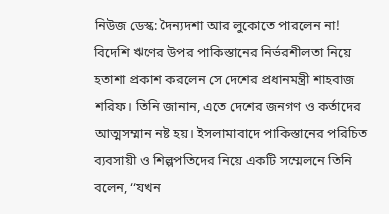নিউজ ডেস্ক: দৈন্যদশা আর লুকোতে পারলেন না! বিদেশি ঋণের উপর পাকিস্তানের নির্ভরশীলতা নিয়ে হতাশা প্রকাশ করলেন সে দেশের প্রধানমন্ত্রী শাহবাজ শরিফ। তিনি জানান, এতে দেশের জনগণ ও কর্তাদের আত্মসম্মান নষ্ট হয়। ইসলামাবাদে পাকিস্তানের পরিচিত ব্যবসায়ী ও শিল্পপতিদের নিয়ে একটি সম্মেলনে তিনি বলেন, ‘‘যখন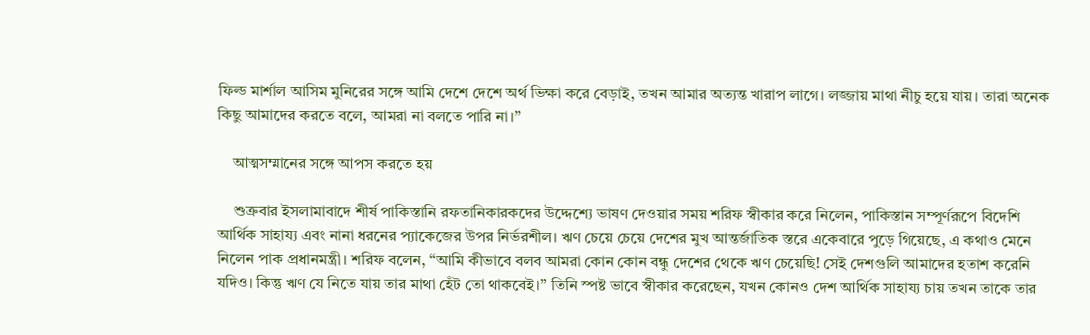ফিল্ড মার্শাল আসিম মুনিরের সঙ্গে আমি দেশে দেশে অর্থ ভিক্ষা করে বেড়াই, তখন আমার অত্যন্ত খারাপ লাগে। লজ্জায় মাথা নীচু হয়ে যায়। তারা অনেক কিছু আমাদের করতে বলে, আমরা না বলতে পারি না।’’

    আত্মসম্মানের সঙ্গে আপস করতে হয়

    শুক্রবার ইসলামাবাদে শীর্ষ পাকিস্তানি রফতানিকারকদের উদ্দেশ্যে ভাষণ দেওয়ার সময় শরিফ স্বীকার করে নিলেন, পাকিস্তান সম্পূর্ণরূপে বিদেশি আর্থিক সাহায্য এবং নানা ধরনের প্যাকেজের উপর নির্ভরশীল। ঋণ চেয়ে চেয়ে দেশের মুখ আন্তর্জাতিক স্তরে একেবারে পুড়ে গিয়েছে, এ কথাও মেনে নিলেন পাক প্রধানমন্ত্রী। শরিফ বলেন, ‘‘আমি কীভাবে বলব আমরা কোন কোন বন্ধু দেশের থেকে ঋণ চেয়েছি! সেই দেশগুলি আমাদের হতাশ করেনি যদিও। কিন্তু ঋণ যে নিতে যায় তার মাথা হেঁট তো থাকবেই।’’ তিনি স্পষ্ট ভাবে স্বীকার করেছেন, যখন কোনও দেশ আর্থিক সাহায্য চায় তখন তাকে তার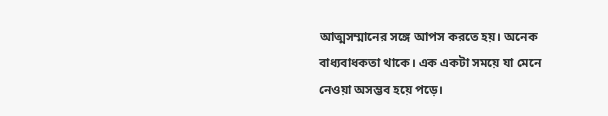আত্মসম্মানের সঙ্গে আপস করতে হয়। অনেক বাধ্যবাধকতা থাকে। এক একটা সময়ে যা মেনে নেওয়া অসম্ভব হয়ে পড়ে।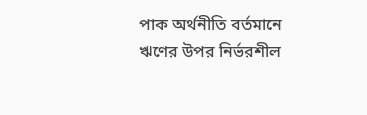পাক অর্থনীতি বর্তমানে ঋণের উপর নির্ভরশীল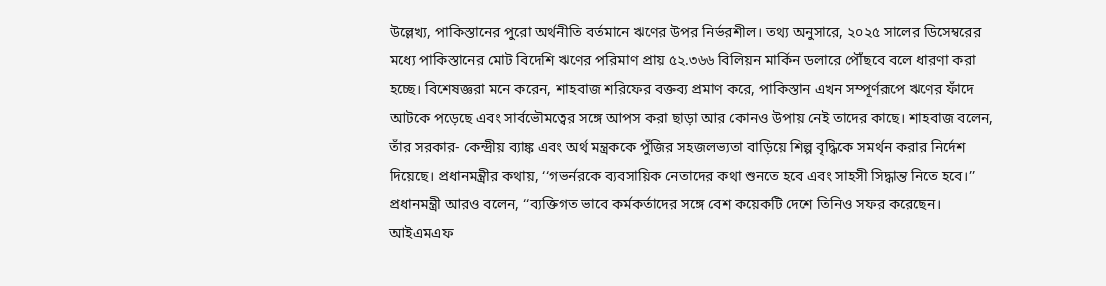উল্লেখ্য, পাকিস্তানের পুরো অর্থনীতি বর্তমানে ঋণের উপর নির্ভরশীল। তথ্য অনুসারে, ২০২৫ সালের ডিসেম্বরের মধ্যে পাকিস্তানের মোট বিদেশি ঋণের পরিমাণ প্রায় ৫২.৩৬৬ বিলিয়ন মার্কিন ডলারে পৌঁছবে বলে ধারণা করা হচ্ছে। বিশেষজ্ঞরা মনে করেন, শাহবাজ শরিফের বক্তব্য প্রমাণ করে, পাকিস্তান এখন সম্পূর্ণরূপে ঋণের ফাঁদে আটকে পড়েছে এবং সার্বভৌমত্বের সঙ্গে আপস করা ছাড়া আর কোনও উপায় নেই তাদের কাছে। শাহবাজ বলেন, তাঁর সরকার- কেন্দ্রীয় ব্যাঙ্ক এবং অর্থ মন্ত্রককে পুঁজির সহজলভ্যতা বাড়িয়ে শিল্প বৃদ্ধিকে সমর্থন করার নির্দেশ দিয়েছে। প্রধানমন্ত্রীর কথায়, ‘‘গভর্নরকে ব্যবসায়িক নেতাদের কথা শুনতে হবে এবং সাহসী সিদ্ধান্ত নিতে হবে।’’ প্রধানমন্ত্রী আরও বলেন, ‘‘ব্যক্তিগত ভাবে কর্মকর্তাদের সঙ্গে বেশ কয়েকটি দেশে তিনিও সফর করেছেন। আইএমএফ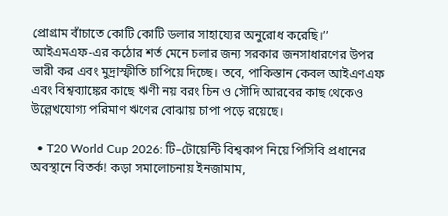প্রোগ্রাম বাঁচাতে কোটি কোটি ডলার সাহায্যের অনুরোধ করেছি।’’ আইএমএফ-এর কঠোর শর্ত মেনে চলার জন্য সরকার জনসাধারণের উপর ভারী কর এবং মুদ্রাস্ফীতি চাপিয়ে দিচ্ছে। তবে, পাকিস্তান কেবল আইএণএফ এবং বিশ্বব্যাঙ্কের কাছে ঋণী নয় বরং চিন ও সৌদি আরবের কাছ থেকেও উল্লেখযোগ্য পরিমাণ ঋণের বোঝায় চাপা পড়ে রয়েছে।

  • T20 World Cup 2026: টি–টোয়েন্টি বিশ্বকাপ নিয়ে পিসিবি প্রধানের অবস্থানে বিতর্ক! কড়া সমালোচনায় ইনজামাম,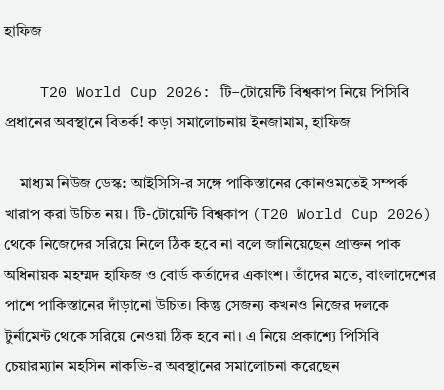হাফিজ

    T20 World Cup 2026: টি–টোয়েন্টি বিশ্বকাপ নিয়ে পিসিবি প্রধানের অবস্থানে বিতর্ক! কড়া সমালোচনায় ইনজামাম, হাফিজ

    মাধ্যম নিউজ ডেস্ক: আইসিসি-র সঙ্গে পাকিস্তানের কোনওমতেই সম্পর্ক খারাপ করা উচিত নয়। টি-টোয়েন্টি বিশ্বকাপ (T20 World Cup 2026) থেকে নিজেদের সরিয়ে নিলে ঠিক হবে না বলে জানিয়েছেন প্রাক্তন পাক অধিনায়ক মহম্মদ হাফিজ ও বোর্ড কর্তাদের একাংশ। তাঁদের মতে, বাংলাদেশের পাশে পাকিস্তানের দাঁড়ানো উচিত। কিন্তু সেজন্য কখনও নিজের দলকে টুর্নামেন্ট থেকে সরিয়ে নেওয়া ঠিক হবে না। এ নিয়ে প্রকাশ্যে পিসিবি চেয়ারম্যান মহসিন নাকভি-র অবস্থানের সমালোচনা করেছেন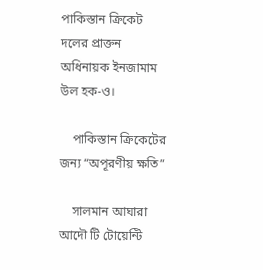পাকিস্তান ক্রিকেট দলের প্রাক্তন অধিনায়ক ইনজামাম উল হক-ও।

    পাকিস্তান ক্রিকেটের জন্য “অপূরণীয় ক্ষতি”

    সালমান আঘারা আদৌ টি টোয়েন্টি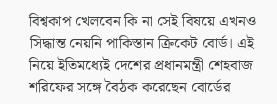বিশ্বকাপ খেলবেন কি না সেই বিষয়ে এখনও সিদ্ধান্ত নেয়নি পাকিস্তান ক্রিকেট বোর্ড। এই নিয়ে ইতিমধ্যেই দেশের প্রধানমন্ত্রী শেহবাজ শরিফের সঙ্গে বৈঠক করেছেন বোর্ডের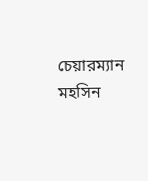চেয়ারম্যান মহসিন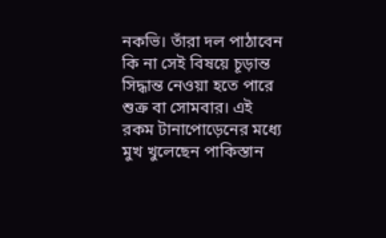নকভি। তাঁরা দল পাঠাবেন কি না সেই বিষয়ে চূড়ান্ত সিদ্ধান্ত নেওয়া হতে পারে শুক্র বা সোমবার। এই রকম টানাপোড়েনের মধ্যে মুখ খুলেছেন পাকিস্তান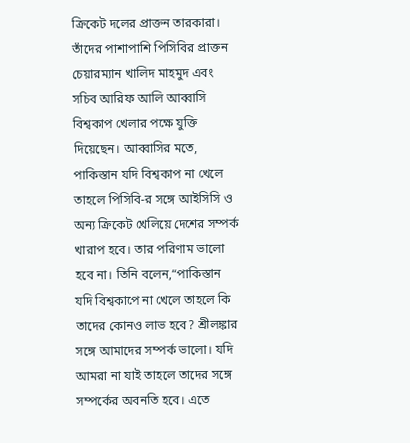ক্রিকেট দলের প্রাক্তন তারকারা। তাঁদের পাশাপাশি পিসিবির প্রাক্তন চেয়ারম্যান খালিদ মাহমুদ এবং সচিব আরিফ আলি আব্বাসি বিশ্বকাপ খেলার পক্ষে যুক্তি দিয়েছেন। আব্বাসির মতে, পাকিস্তান যদি বিশ্বকাপ না খেলে তাহলে পিসিবি-র সঙ্গে আইসিসি ও অন্য ক্রিকেট খেলিয়ে দেশের সম্পর্ক খারাপ হবে। তার পরিণাম ভালো হবে না। তিনি বলেন,“পাকিস্তান যদি বিশ্বকাপে না খেলে তাহলে কি তাদের কোনও লাভ হবে? শ্রীলঙ্কার সঙ্গে আমাদের সম্পর্ক ভালো। যদি আমরা না যাই তাহলে তাদের সঙ্গে সম্পর্কের অবনতি হবে। এতে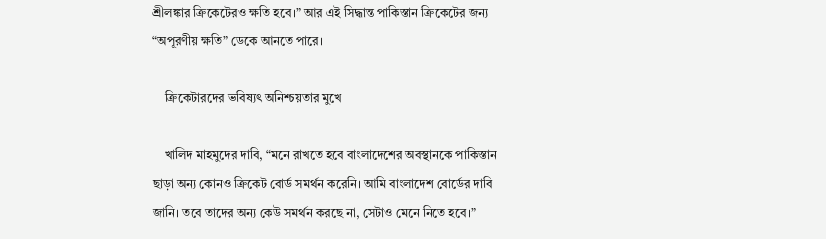শ্রীলঙ্কার ক্রিকেটেরও ক্ষতি হবে।” আর এই সিদ্ধান্ত পাকিস্তান ক্রিকেটের জন্য “অপূরণীয় ক্ষতি” ডেকে আনতে পারে।

    ক্রিকেটারদের ভবিষ্যৎ অনিশ্চয়তার মুখে

    খালিদ মাহমুদের দাবি, “মনে রাখতে হবে বাংলাদেশের অবস্থানকে পাকিস্তান ছাড়া অন্য কোনও ক্রিকেট বোর্ড সমর্থন করেনি। আমি বাংলাদেশ বোর্ডের দাবি জানি। তবে তাদের অন্য কেউ সমর্থন করছে না, সেটাও মেনে নিতে হবে।”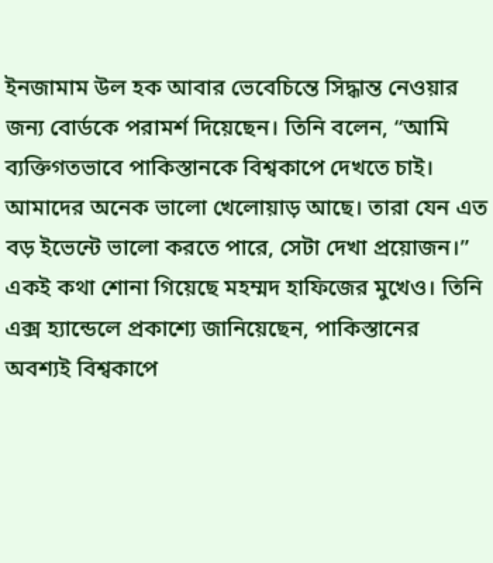ইনজামাম উল হক আবার ভেবেচিন্তে সিদ্ধান্ত নেওয়ার জন্য বোর্ডকে পরামর্শ দিয়েছেন। তিনি বলেন, “আমি ব্যক্তিগতভাবে পাকিস্তানকে বিশ্বকাপে দেখতে চাই। আমাদের অনেক ভালো খেলোয়াড় আছে। তারা যেন এত বড় ইভেন্টে ভালো করতে পারে, সেটা দেখা প্রয়োজন।” একই কথা শোনা গিয়েছে মহম্মদ হাফিজের মুখেও। তিনি এক্স হ্যান্ডেলে প্রকাশ্যে জানিয়েছেন, পাকিস্তানের অবশ্যই বিশ্বকাপে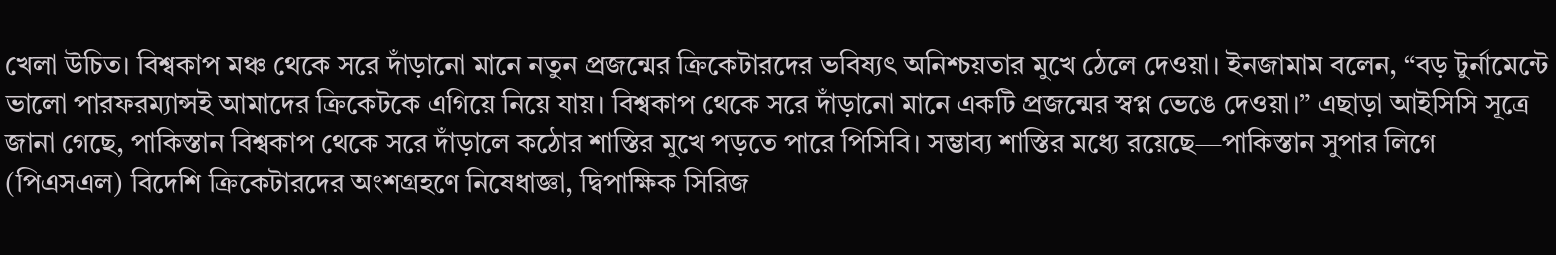খেলা উচিত। বিশ্বকাপ মঞ্চ থেকে সরে দাঁড়ানো মানে নতুন প্রজন্মের ক্রিকেটারদের ভবিষ্যৎ অনিশ্চয়তার মুখে ঠেলে দেওয়া। ইনজামাম বলেন, “বড় টুর্নামেন্টে ভালো পারফরম্যান্সই আমাদের ক্রিকেটকে এগিয়ে নিয়ে যায়। বিশ্বকাপ থেকে সরে দাঁড়ানো মানে একটি প্রজন্মের স্বপ্ন ভেঙে দেওয়া।” এছাড়া আইসিসি সূত্রে জানা গেছে, পাকিস্তান বিশ্বকাপ থেকে সরে দাঁড়ালে কঠোর শাস্তির মুখে পড়তে পারে পিসিবি। সম্ভাব্য শাস্তির মধ্যে রয়েছে—পাকিস্তান সুপার লিগে (পিএসএল) বিদেশি ক্রিকেটারদের অংশগ্রহণে নিষেধাজ্ঞা, দ্বিপাক্ষিক সিরিজ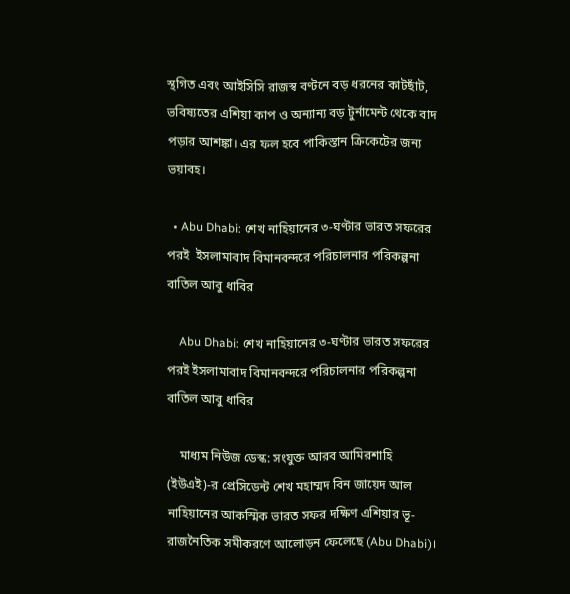স্থগিত এবং আইসিসি রাজস্ব বণ্টনে বড় ধরনের কাটছাঁট, ভবিষ্যতের এশিয়া কাপ ও অন্যান্য বড় টুর্নামেন্ট থেকে বাদ পড়ার আশঙ্কা। এর ফল হবে পাকিস্তান ক্রিকেটের জন্য ভয়াবহ।

  • Abu Dhabi: শেখ নাহিয়ানের ৩-ঘণ্টার ভারত সফরের পরই  ইসলামাবাদ বিমানবন্দরে পরিচালনার পরিকল্পনা বাতিল আবু ধাবির

    Abu Dhabi: শেখ নাহিয়ানের ৩-ঘণ্টার ভারত সফরের পরই ইসলামাবাদ বিমানবন্দরে পরিচালনার পরিকল্পনা বাতিল আবু ধাবির

    মাধ্যম নিউজ ডেস্ক: সংযুক্ত আরব আমিরশাহি (ইউএই)-র প্রেসিডেন্ট শেখ মহাম্মদ বিন জায়েদ আল নাহিয়ানের আকস্মিক ভারত সফর দক্ষিণ এশিয়ার ভূ-রাজনৈতিক সমীকরণে আলোড়ন ফেলেছে (Abu Dhabi)।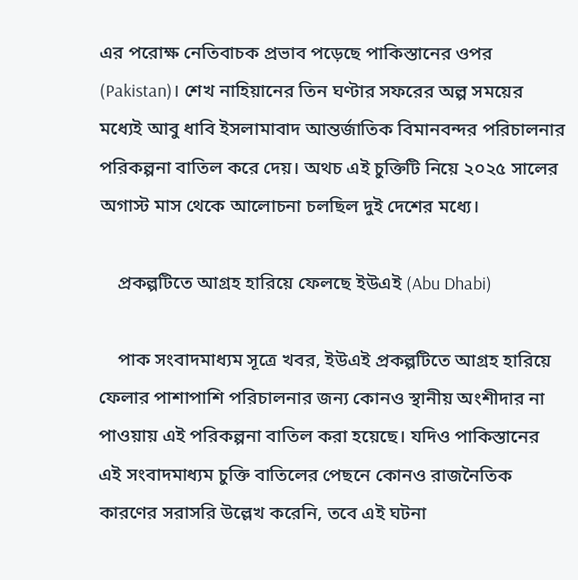এর পরোক্ষ নেতিবাচক প্রভাব পড়েছে পাকিস্তানের ওপর (Pakistan)। শেখ নাহিয়ানের তিন ঘণ্টার সফরের অল্প সময়ের মধ্যেই আবু ধাবি ইসলামাবাদ আন্তর্জাতিক বিমানবন্দর পরিচালনার পরিকল্পনা বাতিল করে দেয়। অথচ এই চুক্তিটি নিয়ে ২০২৫ সালের অগাস্ট মাস থেকে আলোচনা চলছিল দুই দেশের মধ্যে।

    প্রকল্পটিতে আগ্রহ হারিয়ে ফেলছে ইউএই (Abu Dhabi)

    পাক সংবাদমাধ্যম সূত্রে খবর, ইউএই প্রকল্পটিতে আগ্রহ হারিয়ে ফেলার পাশাপাশি পরিচালনার জন্য কোনও স্থানীয় অংশীদার না পাওয়ায় এই পরিকল্পনা বাতিল করা হয়েছে। যদিও পাকিস্তানের এই সংবাদমাধ্যম চুক্তি বাতিলের পেছনে কোনও রাজনৈতিক কারণের সরাসরি উল্লেখ করেনি, তবে এই ঘটনা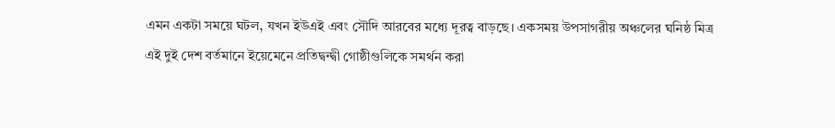এমন একটা সময়ে ঘটল, যখন ইউএই এবং সৌদি আরবের মধ্যে দূরত্ব বাড়ছে। একসময় উপসাগরীয় অঞ্চলের ঘনিষ্ঠ মিত্র এই দুই দেশ বর্তমানে ইয়েমেনে প্রতিদ্বন্দ্বী গোষ্ঠীগুলিকে সমর্থন করা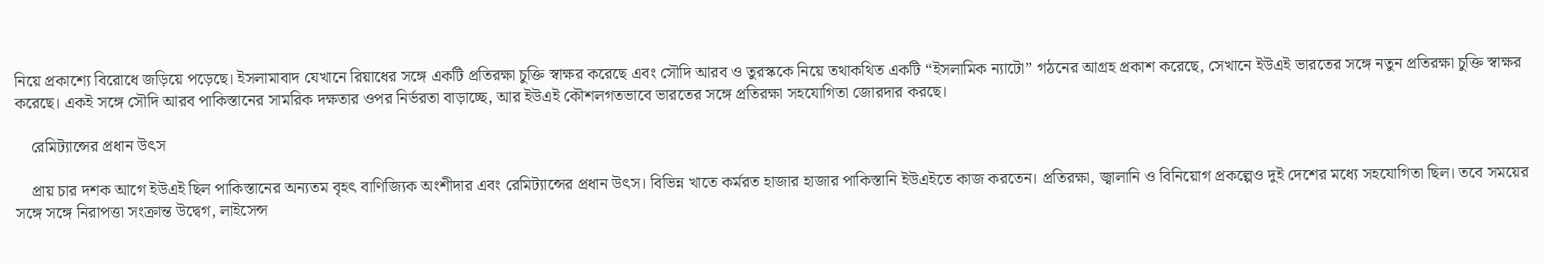নিয়ে প্রকাশ্যে বিরোধে জড়িয়ে পড়েছে। ইসলামাবাদ যেখানে রিয়াধের সঙ্গে একটি প্রতিরক্ষা চুক্তি স্বাক্ষর করেছে এবং সৌদি আরব ও তুরস্ককে নিয়ে তথাকথিত একটি “ইসলামিক ন্যাটো” গঠনের আগ্রহ প্রকাশ করেছে, সেখানে ইউএই ভারতের সঙ্গে নতুন প্রতিরক্ষা চুক্তি স্বাক্ষর করেছে। একই সঙ্গে সৌদি আরব পাকিস্তানের সামরিক দক্ষতার ওপর নির্ভরতা বাড়াচ্ছে, আর ইউএই কৌশলগতভাবে ভারতের সঙ্গে প্রতিরক্ষা সহযোগিতা জোরদার করছে।

    রেমিট্যান্সের প্রধান উৎস

    প্রায় চার দশক আগে ইউএই ছিল পাকিস্তানের অন্যতম বৃহৎ বাণিজ্যিক অংশীদার এবং রেমিট্যান্সের প্রধান উৎস। বিভিন্ন খাতে কর্মরত হাজার হাজার পাকিস্তানি ইউএইতে কাজ করতেন। প্রতিরক্ষা, জ্বালানি ও বিনিয়োগ প্রকল্পেও দুই দেশের মধ্যে সহযোগিতা ছিল। তবে সময়ের সঙ্গে সঙ্গে নিরাপত্তা সংক্রান্ত উদ্বেগ, লাইসেন্স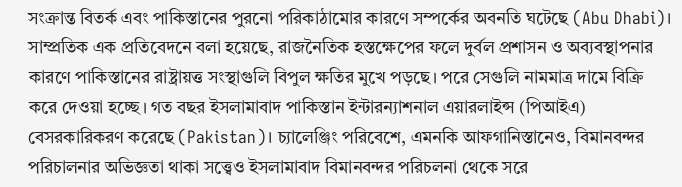সংক্রান্ত বিতর্ক এবং পাকিস্তানের পুরনো পরিকাঠামোর কারণে সম্পর্কের অবনতি ঘটেছে (Abu Dhabi)। সাম্প্রতিক এক প্রতিবেদনে বলা হয়েছে, রাজনৈতিক হস্তক্ষেপের ফলে দুর্বল প্রশাসন ও অব্যবস্থাপনার কারণে পাকিস্তানের রাষ্ট্রায়ত্ত সংস্থাগুলি বিপুল ক্ষতির মুখে পড়ছে। পরে সেগুলি নামমাত্র দামে বিক্রি করে দেওয়া হচ্ছে। গত বছর ইসলামাবাদ পাকিস্তান ইন্টারন্যাশনাল এয়ারলাইন্স (পিআইএ) বেসরকারিকরণ করেছে (Pakistan)। চ্যালেঞ্জিং পরিবেশে, এমনকি আফগানিস্তানেও, বিমানবন্দর পরিচালনার অভিজ্ঞতা থাকা সত্ত্বেও ইসলামাবাদ বিমানবন্দর পরিচলনা থেকে সরে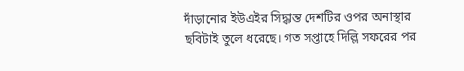দাঁড়ানোর ইউএইর সিদ্ধান্ত দেশটির ওপর অনাস্থার ছবিটাই তুলে ধরেছে। গত সপ্তাহে দিল্লি সফরের পর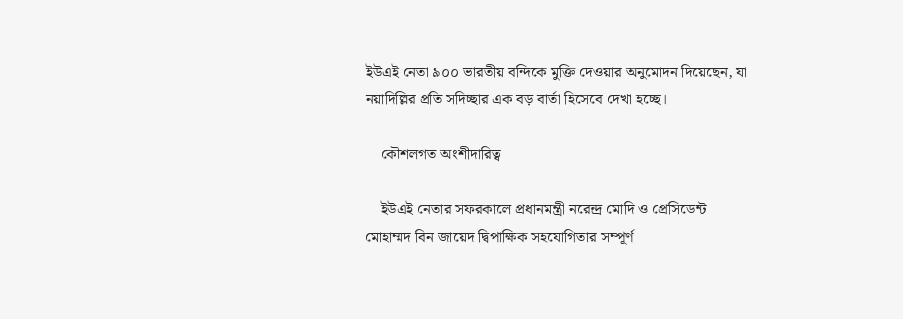ইউএই নেতা ৯০০ ভারতীয় বন্দিকে মুক্তি দেওয়ার অনুমোদন দিয়েছেন, যা নয়াদিল্লির প্রতি সদিচ্ছার এক বড় বার্তা হিসেবে দেখা হচ্ছে।

    কৌশলগত অংশীদারিত্ব

    ইউএই নেতার সফরকালে প্রধানমন্ত্রী নরেন্দ্র মোদি ও প্রেসিডেন্ট মোহাম্মদ বিন জায়েদ দ্বিপাক্ষিক সহযোগিতার সম্পূর্ণ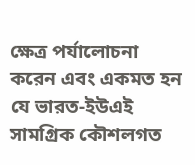ক্ষেত্র পর্যালোচনা করেন এবং একমত হন যে ভারত-ইউএই সামগ্রিক কৌশলগত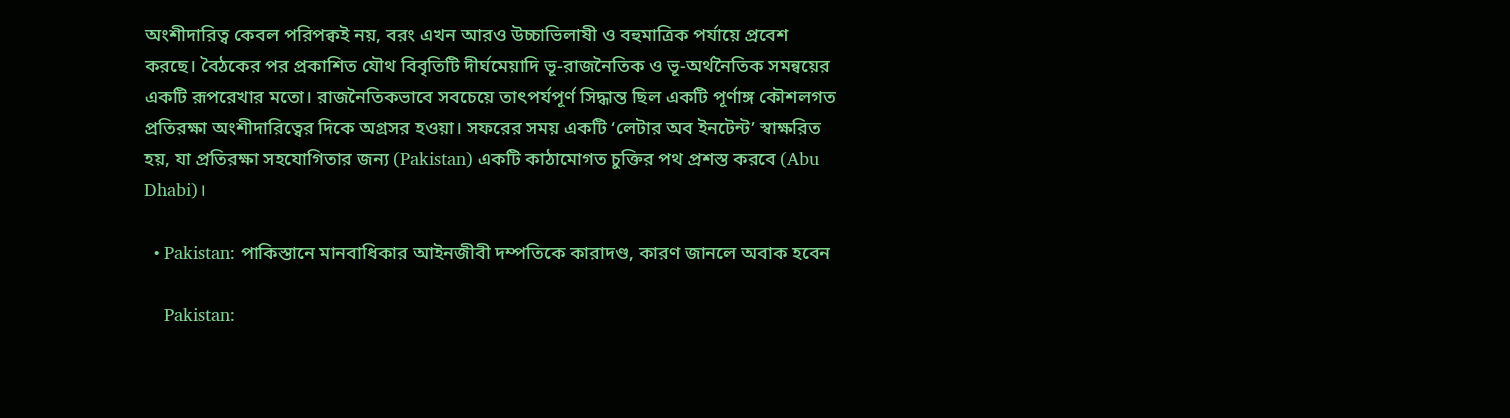অংশীদারিত্ব কেবল পরিপক্বই নয়, বরং এখন আরও উচ্চাভিলাষী ও বহুমাত্রিক পর্যায়ে প্রবেশ করছে। বৈঠকের পর প্রকাশিত যৌথ বিবৃতিটি দীর্ঘমেয়াদি ভূ-রাজনৈতিক ও ভূ-অর্থনৈতিক সমন্বয়ের একটি রূপরেখার মতো। রাজনৈতিকভাবে সবচেয়ে তাৎপর্যপূর্ণ সিদ্ধান্ত ছিল একটি পূর্ণাঙ্গ কৌশলগত প্রতিরক্ষা অংশীদারিত্বের দিকে অগ্রসর হওয়া। সফরের সময় একটি ‘লেটার অব ইনটেন্ট’ স্বাক্ষরিত হয়, যা প্রতিরক্ষা সহযোগিতার জন্য (Pakistan) একটি কাঠামোগত চুক্তির পথ প্রশস্ত করবে (Abu Dhabi)।

  • Pakistan: পাকিস্তানে মানবাধিকার আইনজীবী দম্পতিকে কারাদণ্ড, কারণ জানলে অবাক হবেন

    Pakistan: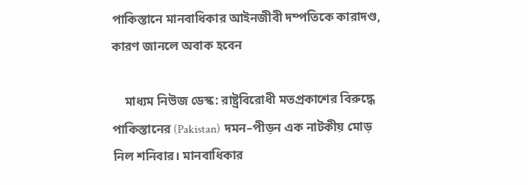পাকিস্তানে মানবাধিকার আইনজীবী দম্পতিকে কারাদণ্ড, কারণ জানলে অবাক হবেন

    মাধ্যম নিউজ ডেস্ক: রাষ্ট্রবিরোধী মতপ্রকাশের বিরুদ্ধে পাকিস্তানের (Pakistan) দমন–পীড়ন এক নাটকীয় মোড় নিল শনিবার। মানবাধিকার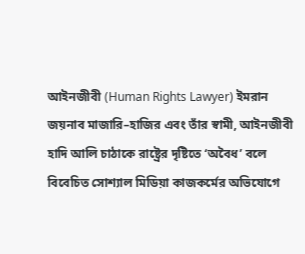আইনজীবী (Human Rights Lawyer) ইমরান জয়নাব মাজারি–হাজির এবং তাঁর স্বামী, আইনজীবী হাদি আলি চাঠাকে রাষ্ট্রের দৃষ্টিতে ‘অবৈধ’ বলে বিবেচিত সোশ্যাল মিডিয়া কাজকর্মের অভিযোগে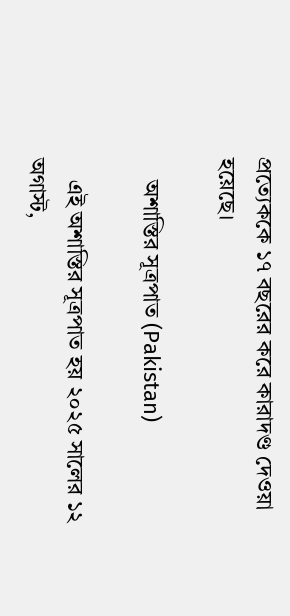প্রত্যেককে ১৭ বছরের করে কারাদণ্ড দেওয়া হয়েছে।

    অশাস্তির সূত্রপাত (Pakistan)

    এই অশাস্তির সূত্রপাত হয় ২০২৫ সালের ১২ অগাস্ট,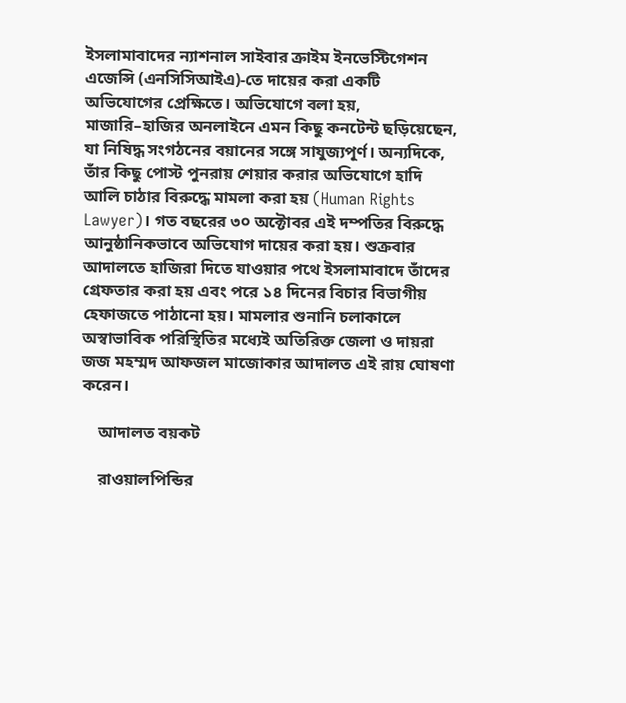ইসলামাবাদের ন্যাশনাল সাইবার ক্রাইম ইনভেস্টিগেশন এজেন্সি (এনসিসিআইএ)-তে দায়ের করা একটি অভিযোগের প্রেক্ষিতে। অভিযোগে বলা হয়, মাজারি–হাজির অনলাইনে এমন কিছু কনটেন্ট ছড়িয়েছেন, যা নিষিদ্ধ সংগঠনের বয়ানের সঙ্গে সাযুজ্যপূর্ণ। অন্যদিকে, তাঁর কিছু পোস্ট পুনরায় শেয়ার করার অভিযোগে হাদি আলি চাঠার বিরুদ্ধে মামলা করা হয় (Human Rights Lawyer)। গত বছরের ৩০ অক্টোবর এই দম্পতির বিরুদ্ধে আনুষ্ঠানিকভাবে অভিযোগ দায়ের করা হয়। শুক্রবার আদালতে হাজিরা দিতে যাওয়ার পথে ইসলামাবাদে তাঁদের গ্রেফতার করা হয় এবং পরে ১৪ দিনের বিচার বিভাগীয় হেফাজতে পাঠানো হয়। মামলার শুনানি চলাকালে অস্বাভাবিক পরিস্থিতির মধ্যেই অতিরিক্ত জেলা ও দায়রা জজ মহম্মদ আফজল মাজোকার আদালত এই রায় ঘোষণা করেন।

    আদালত বয়কট

    রাওয়ালপিন্ডির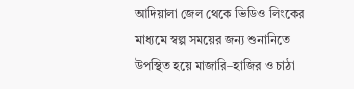আদিয়ালা জেল থেকে ভিডিও লিংকের মাধ্যমে স্বল্প সময়ের জন্য শুনানিতে উপস্থিত হয়ে মাজারি–হাজির ও চাঠা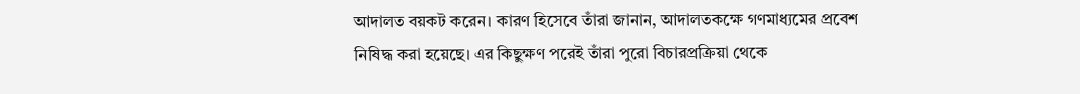আদালত বয়কট করেন। কারণ হিসেবে তাঁরা জানান, আদালতকক্ষে গণমাধ্যমের প্রবেশ নিষিদ্ধ করা হয়েছে। এর কিছুক্ষণ পরেই তাঁরা পুরো বিচারপ্রক্রিয়া থেকে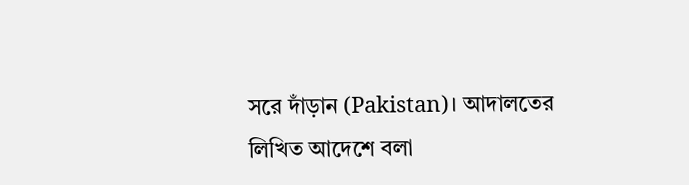সরে দাঁড়ান (Pakistan)। আদালতের লিখিত আদেশে বলা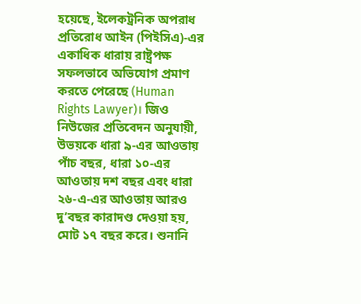হয়েছে, ইলেকট্রনিক অপরাধ প্রতিরোধ আইন (পিইসিএ)-এর একাধিক ধারায় রাষ্ট্রপক্ষ সফলভাবে অভিযোগ প্রমাণ করতে পেরেছে (Human Rights Lawyer)। জিও নিউজের প্রতিবেদন অনুযায়ী, উভয়কে ধারা ৯-এর আওতায় পাঁচ বছর, ধারা ১০-এর আওতায় দশ বছর এবং ধারা ২৬-এ-এর আওতায় আরও দু’বছর কারাদণ্ড দেওয়া হয়, মোট ১৭ বছর করে। শুনানি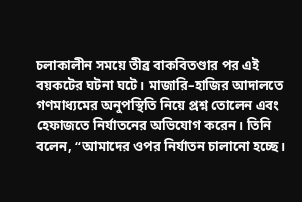চলাকালীন সময়ে তীব্র বাকবিতণ্ডার পর এই বয়কটের ঘটনা ঘটে। মাজারি–হাজির আদালতে গণমাধ্যমের অনুপস্থিতি নিয়ে প্রশ্ন তোলেন এবং হেফাজতে নির্যাতনের অভিযোগ করেন। তিনি বলেন, “আমাদের ওপর নির্যাতন চালানো হচ্ছে।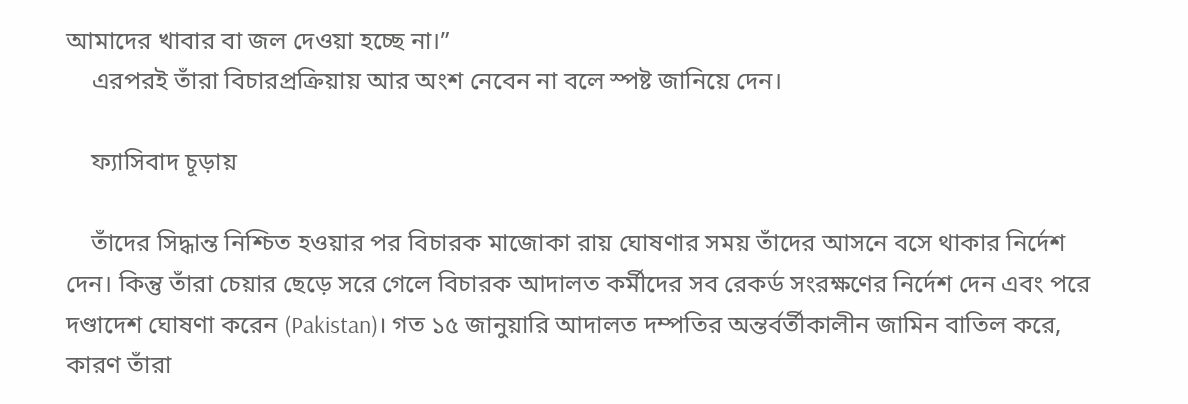আমাদের খাবার বা জল দেওয়া হচ্ছে না।”
    এরপরই তাঁরা বিচারপ্রক্রিয়ায় আর অংশ নেবেন না বলে স্পষ্ট জানিয়ে দেন।

    ফ্যাসিবাদ চূড়ায়

    তাঁদের সিদ্ধান্ত নিশ্চিত হওয়ার পর বিচারক মাজোকা রায় ঘোষণার সময় তাঁদের আসনে বসে থাকার নির্দেশ দেন। কিন্তু তাঁরা চেয়ার ছেড়ে সরে গেলে বিচারক আদালত কর্মীদের সব রেকর্ড সংরক্ষণের নির্দেশ দেন এবং পরে দণ্ডাদেশ ঘোষণা করেন (Pakistan)। গত ১৫ জানুয়ারি আদালত দম্পতির অন্তর্বর্তীকালীন জামিন বাতিল করে, কারণ তাঁরা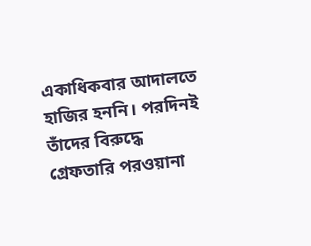একাধিকবার আদালতে হাজির হননি। পরদিনই তাঁদের বিরুদ্ধে গ্রেফতারি পরওয়ানা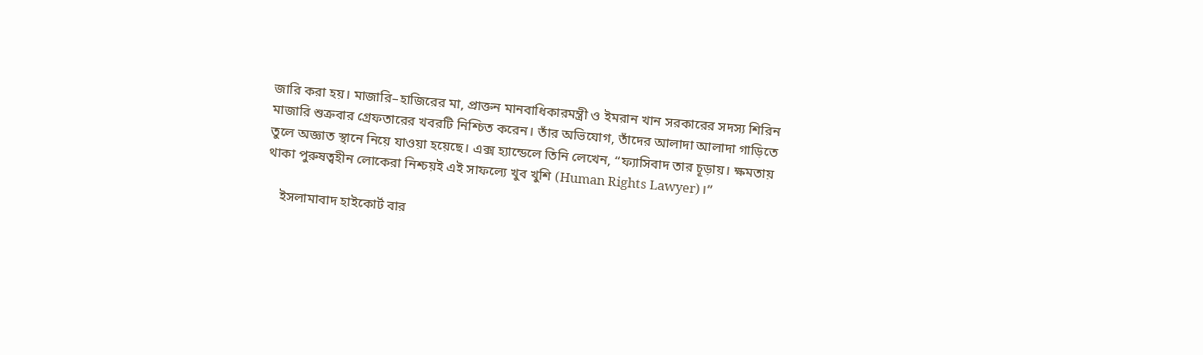জারি করা হয়। মাজারি–হাজিরের মা, প্রাক্তন মানবাধিকারমন্ত্রী ও ইমরান খান সরকারের সদস্য শিরিন মাজারি শুক্রবার গ্রেফতারের খবরটি নিশ্চিত করেন। তাঁর অভিযোগ, তাঁদের আলাদা আলাদা গাড়িতে তুলে অজ্ঞাত স্থানে নিয়ে যাওয়া হয়েছে। এক্স হ্যান্ডেলে তিনি লেখেন, “ফ্যাসিবাদ তার চূড়ায়। ক্ষমতায় থাকা পুরুষত্বহীন লোকেরা নিশ্চয়ই এই সাফল্যে খুব খুশি (Human Rights Lawyer)।”

    ইসলামাবাদ হাইকোর্ট বার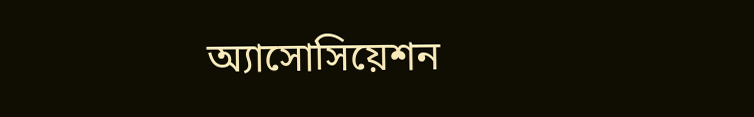অ্যাসোসিয়েশন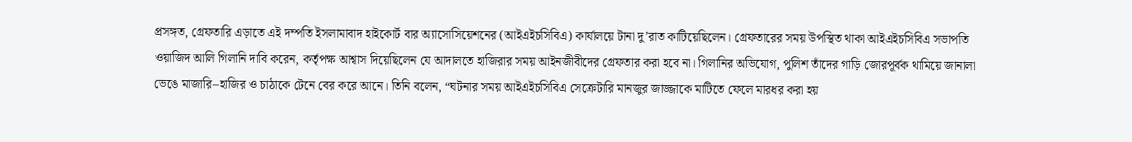প্রসঙ্গত, গ্রেফতারি এড়াতে এই দম্পতি ইসলামাবাদ হাইকোর্ট বার অ্যাসোসিয়েশনের (আইএইচসিবিএ) কার্যালয়ে টানা দু’রাত কাটিয়েছিলেন। গ্রেফতারের সময় উপস্থিত থাকা আইএইচসিবিএ সভাপতি ওয়াজিদ আলি গিলানি দাবি করেন, কর্তৃপক্ষ আশ্বাস দিয়েছিলেন যে আদালতে হাজিরার সময় আইনজীবীদের গ্রেফতার করা হবে না। গিলানির অভিযোগ, পুলিশ তাঁদের গাড়ি জোরপূর্বক থামিয়ে জানালা ভেঙে মাজারি–হাজির ও চাঠাকে টেনে বের করে আনে। তিনি বলেন, “ঘটনার সময় আইএইচসিবিএ সেক্রেটারি মানজুর জাজ্জাকে মাটিতে ফেলে মারধর করা হয়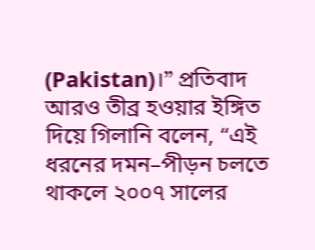(Pakistan)।” প্রতিবাদ আরও তীব্র হওয়ার ইঙ্গিত দিয়ে গিলানি বলেন, “এই ধরনের দমন–পীড়ন চলতে থাকলে ২০০৭ সালের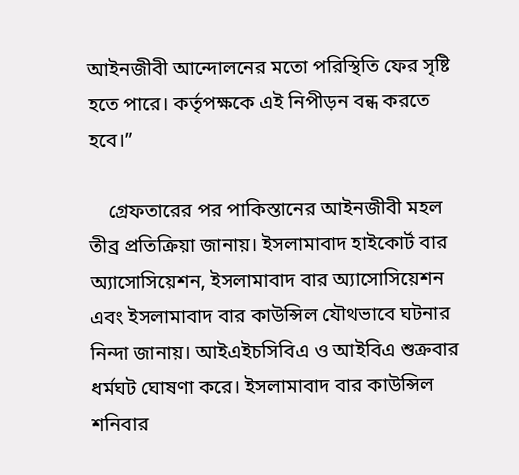আইনজীবী আন্দোলনের মতো পরিস্থিতি ফের সৃষ্টি হতে পারে। কর্তৃপক্ষকে এই নিপীড়ন বন্ধ করতে হবে।”

    গ্রেফতারের পর পাকিস্তানের আইনজীবী মহল তীব্র প্রতিক্রিয়া জানায়। ইসলামাবাদ হাইকোর্ট বার অ্যাসোসিয়েশন, ইসলামাবাদ বার অ্যাসোসিয়েশন এবং ইসলামাবাদ বার কাউন্সিল যৌথভাবে ঘটনার নিন্দা জানায়। আইএইচসিবিএ ও আইবিএ শুক্রবার ধর্মঘট ঘোষণা করে। ইসলামাবাদ বার কাউন্সিল শনিবার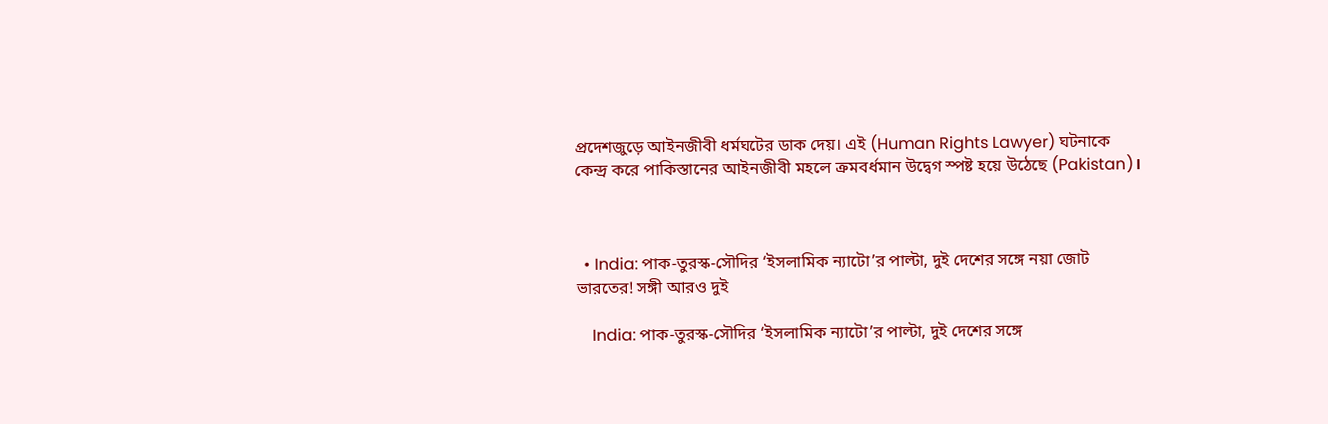প্রদেশজুড়ে আইনজীবী ধর্মঘটের ডাক দেয়। এই (Human Rights Lawyer) ঘটনাকে কেন্দ্র করে পাকিস্তানের আইনজীবী মহলে ক্রমবর্ধমান উদ্বেগ স্পষ্ট হয়ে উঠেছে (Pakistan)।



  • India: পাক-তুরস্ক-সৌদির ‘ইসলামিক ন্যাটো’র পাল্টা, দুই দেশের সঙ্গে নয়া জোট ভারতের! সঙ্গী আরও দুই

    India: পাক-তুরস্ক-সৌদির ‘ইসলামিক ন্যাটো’র পাল্টা, দুই দেশের সঙ্গে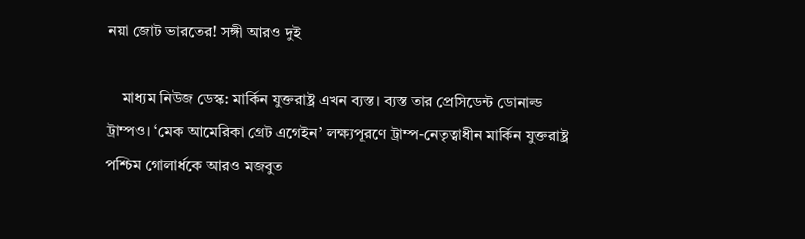নয়া জোট ভারতের! সঙ্গী আরও দুই

    মাধ্যম নিউজ ডেস্ক: মার্কিন যুক্তরাষ্ট্র এখন ব্যস্ত। ব্যস্ত তার প্রেসিডেন্ট ডোনাল্ড ট্রাম্পও। ‘মেক আমেরিকা গ্রেট এগেইন’ লক্ষ্যপূরণে ট্রাম্প-নেতৃত্বাধীন মার্কিন যুক্তরাষ্ট্র পশ্চিম গোলার্ধকে আরও মজবুত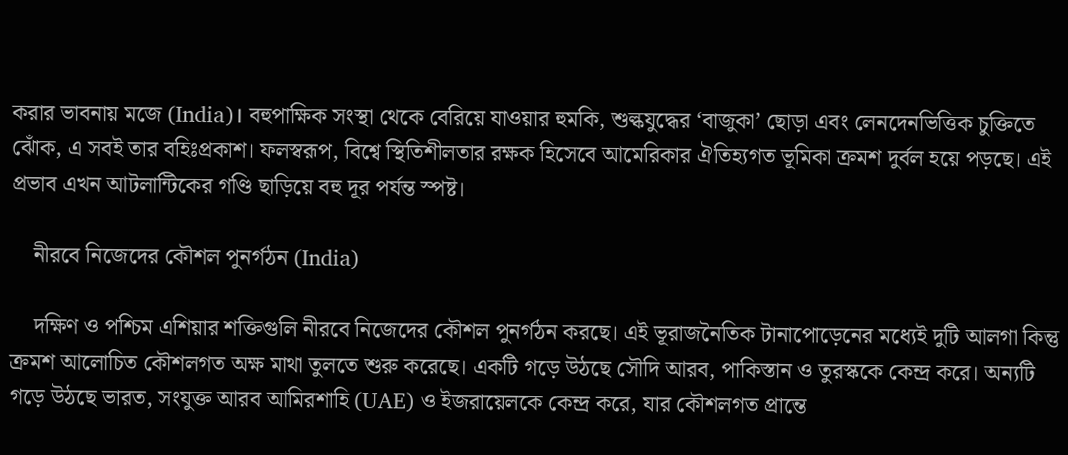করার ভাবনায় মজে (India)। বহুপাক্ষিক সংস্থা থেকে বেরিয়ে যাওয়ার হুমকি, শুল্কযুদ্ধের ‘বাজুকা’ ছোড়া এবং লেনদেনভিত্তিক চুক্তিতে ঝোঁক, এ সবই তার বহিঃপ্রকাশ। ফলস্বরূপ, বিশ্বে স্থিতিশীলতার রক্ষক হিসেবে আমেরিকার ঐতিহ্যগত ভূমিকা ক্রমশ দুর্বল হয়ে পড়ছে। এই প্রভাব এখন আটলান্টিকের গণ্ডি ছাড়িয়ে বহু দূর পর্যন্ত স্পষ্ট।

    নীরবে নিজেদের কৌশল পুনর্গঠন (India)

    দক্ষিণ ও পশ্চিম এশিয়ার শক্তিগুলি নীরবে নিজেদের কৌশল পুনর্গঠন করছে। এই ভূরাজনৈতিক টানাপোড়েনের মধ্যেই দুটি আলগা কিন্তু ক্রমশ আলোচিত কৌশলগত অক্ষ মাথা তুলতে শুরু করেছে। একটি গড়ে উঠছে সৌদি আরব, পাকিস্তান ও তুরস্ককে কেন্দ্র করে। অন্যটি গড়ে উঠছে ভারত, সংযুক্ত আরব আমিরশাহি (UAE) ও ইজরায়েলকে কেন্দ্র করে, যার কৌশলগত প্রান্তে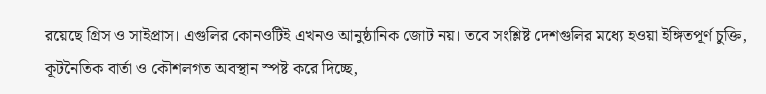রয়েছে গ্রিস ও সাইপ্রাস। এগুলির কোনওটিই এখনও আনুষ্ঠানিক জোট নয়। তবে সংশ্লিষ্ট দেশগুলির মধ্যে হওয়া ইঙ্গিতপূর্ণ চুক্তি, কূটনৈতিক বার্তা ও কৌশলগত অবস্থান স্পষ্ট করে দিচ্ছে,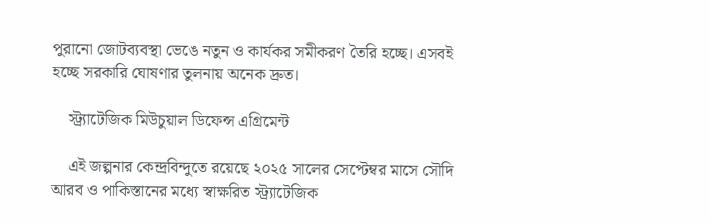পুরানো জোটব্যবস্থা ভেঙে নতুন ও কার্যকর সমীকরণ তৈরি হচ্ছে। এসবই হচ্ছে সরকারি ঘোষণার তুলনায় অনেক দ্রুত।

    স্ট্র্যাটেজিক মিউচুয়াল ডিফেন্স এগ্রিমেন্ট

    এই জল্পনার কেন্দ্রবিন্দুতে রয়েছে ২০২৫ সালের সেপ্টেম্বর মাসে সৌদি আরব ও পাকিস্তানের মধ্যে স্বাক্ষরিত স্ট্র্যাটেজিক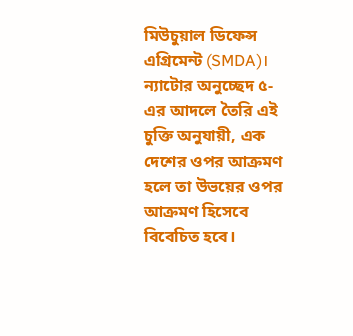মিউচুয়াল ডিফেন্স এগ্রিমেন্ট (SMDA)। ন্যাটোর অনুচ্ছেদ ৫-এর আদলে তৈরি এই চুক্তি অনুযায়ী, এক দেশের ওপর আক্রমণ হলে তা উভয়ের ওপর আক্রমণ হিসেবে বিবেচিত হবে।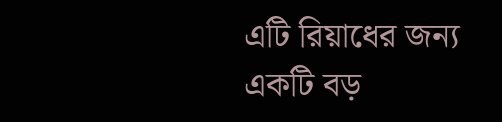এটি রিয়াধের জন্য একটি বড়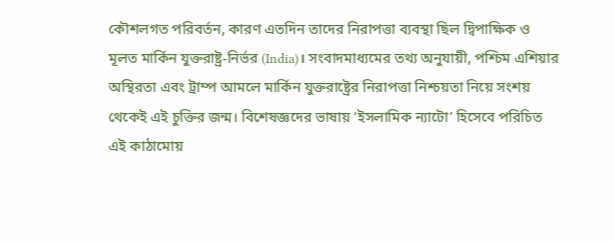কৌশলগত পরিবর্তন, কারণ এতদিন তাদের নিরাপত্তা ব্যবস্থা ছিল দ্বিপাক্ষিক ও মূলত মার্কিন যুক্তরাষ্ট্র-নির্ভর (India)। সংবাদমাধ্যমের তথ্য অনুযায়ী, পশ্চিম এশিয়ার অস্থিরতা এবং ট্রাম্প আমলে মার্কিন যুক্তরাষ্ট্রের নিরাপত্তা নিশ্চয়তা নিয়ে সংশয় থেকেই এই চুক্তির জন্ম। বিশেষজ্ঞদের ভাষায় ‘ইসলামিক ন্যাটো’ হিসেবে পরিচিত এই কাঠামোয়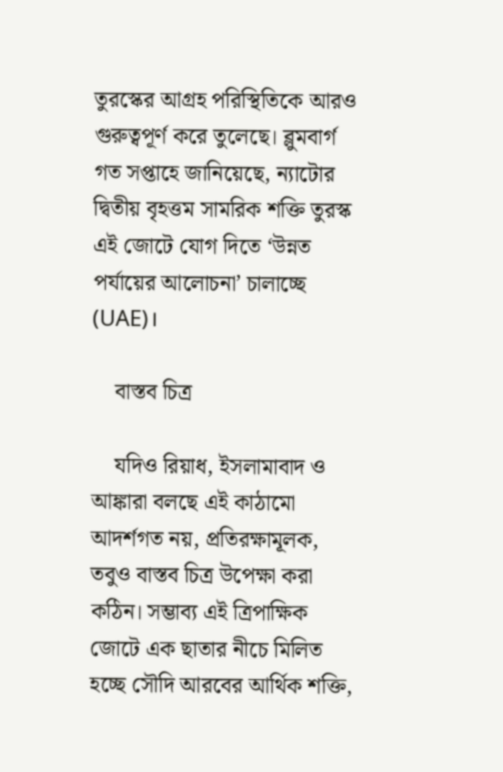তুরস্কের আগ্রহ পরিস্থিতিকে আরও গুরুত্বপূর্ণ করে তুলেছে। ব্লুমবার্গ গত সপ্তাহে জানিয়েছে, ন্যাটোর দ্বিতীয় বৃহত্তম সামরিক শক্তি তুরস্ক এই জোটে যোগ দিতে ‘উন্নত পর্যায়ের আলোচনা’ চালাচ্ছে (UAE)।

    বাস্তব চিত্র

    যদিও রিয়াধ, ইসলামাবাদ ও আঙ্কারা বলছে এই কাঠামো আদর্শগত নয়, প্রতিরক্ষামূলক, তবুও বাস্তব চিত্র উপেক্ষা করা কঠিন। সম্ভাব্য এই ত্রিপাক্ষিক জোটে এক ছাতার নীচে মিলিত হচ্ছে সৌদি আরবের আর্থিক শক্তি,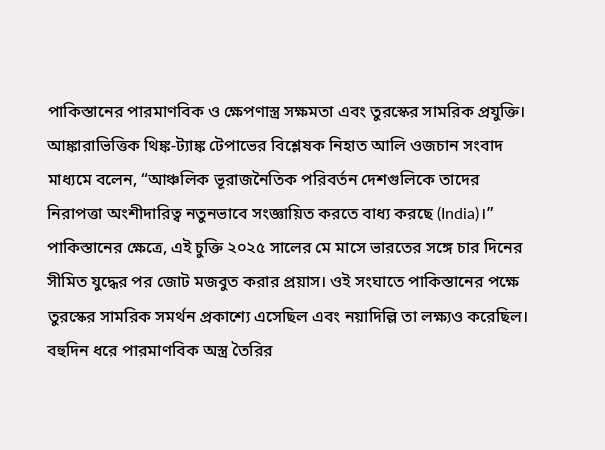পাকিস্তানের পারমাণবিক ও ক্ষেপণাস্ত্র সক্ষমতা এবং তুরস্কের সামরিক প্রযুক্তি। আঙ্কারাভিত্তিক থিঙ্ক-ট্যাঙ্ক টেপাভের বিশ্লেষক নিহাত আলি ওজচান সংবাদ মাধ্যমে বলেন, “আঞ্চলিক ভূরাজনৈতিক পরিবর্তন দেশগুলিকে তাদের নিরাপত্তা অংশীদারিত্ব নতুনভাবে সংজ্ঞায়িত করতে বাধ্য করছে (India)।” পাকিস্তানের ক্ষেত্রে, এই চুক্তি ২০২৫ সালের মে মাসে ভারতের সঙ্গে চার দিনের সীমিত যুদ্ধের পর জোট মজবুত করার প্রয়াস। ওই সংঘাতে পাকিস্তানের পক্ষে তুরস্কের সামরিক সমর্থন প্রকাশ্যে এসেছিল এবং নয়াদিল্লি তা লক্ষ্যও করেছিল। বহুদিন ধরে পারমাণবিক অস্ত্র তৈরির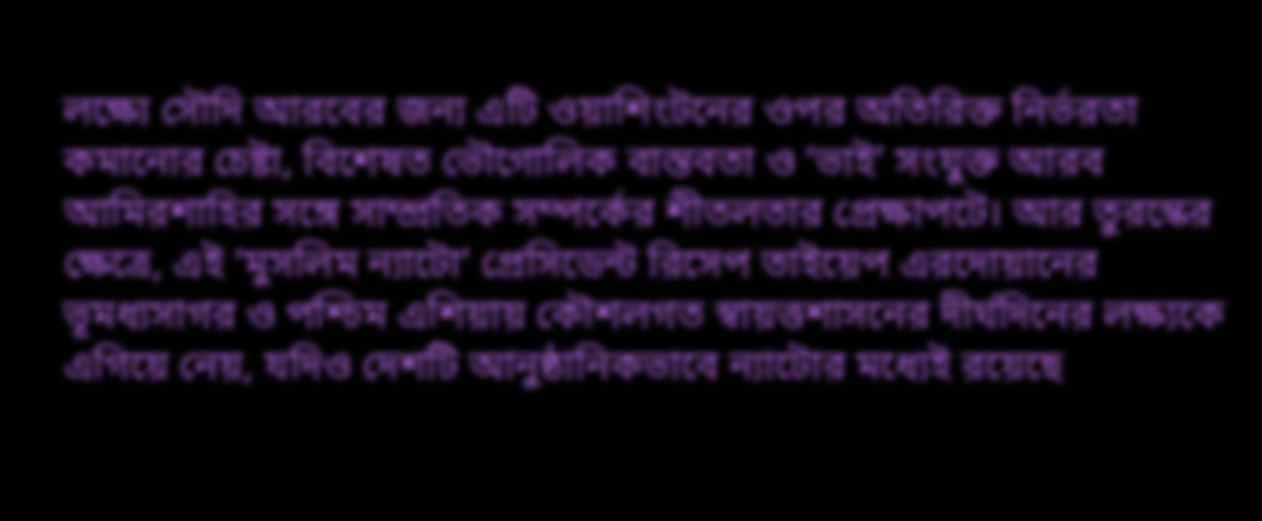লক্ষ্যে সৌদি আরবের জন্য এটি ওয়াশিংটনের ওপর অতিরিক্ত নির্ভরতা কমানোর চেষ্টা, বিশেষত ভৌগোলিক বাস্তবতা ও ‘ভাই’ সংযুক্ত আরব আমিরশাহির সঙ্গে সাম্প্রতিক সম্পর্কের শীতলতার প্রেক্ষাপটে। আর তুরস্কের ক্ষেত্রে, এই ‘মুসলিম ন্যাটো’ প্রেসিডেন্ট রিসেপ তাইয়েপ এরদোয়ানের ভূমধ্যসাগর ও পশ্চিম এশিয়ায় কৌশলগত স্বায়ত্তশাসনের দীর্ঘদিনের লক্ষ্যকে এগিয়ে নেয়, যদিও দেশটি আনুষ্ঠানিকভাবে ন্যাটোর মধ্যেই রয়েছে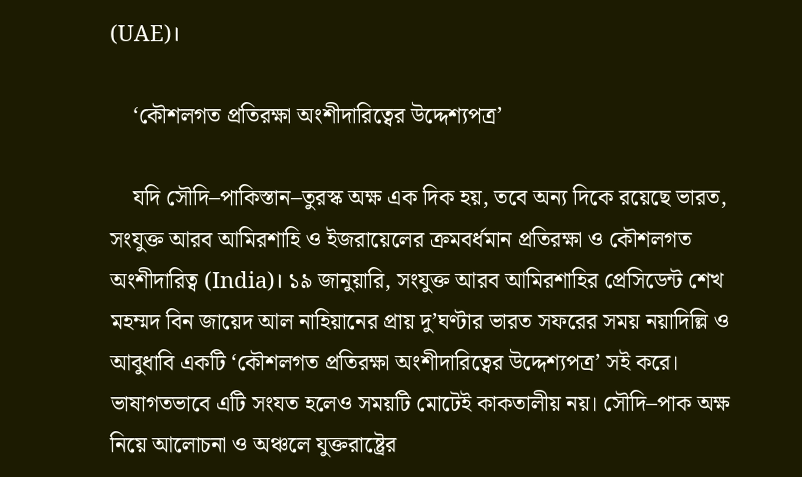(UAE)।

    ‘কৌশলগত প্রতিরক্ষা অংশীদারিত্বের উদ্দেশ্যপত্র’

    যদি সৌদি–পাকিস্তান–তুরস্ক অক্ষ এক দিক হয়, তবে অন্য দিকে রয়েছে ভারত, সংযুক্ত আরব আমিরশাহি ও ইজরায়েলের ক্রমবর্ধমান প্রতিরক্ষা ও কৌশলগত অংশীদারিত্ব (India)। ১৯ জানুয়ারি, সংযুক্ত আরব আমিরশাহির প্রেসিডেন্ট শেখ মহম্মদ বিন জায়েদ আল নাহিয়ানের প্রায় দু’ঘণ্টার ভারত সফরের সময় নয়াদিল্লি ও আবুধাবি একটি ‘কৌশলগত প্রতিরক্ষা অংশীদারিত্বের উদ্দেশ্যপত্র’ সই করে। ভাষাগতভাবে এটি সংযত হলেও সময়টি মোটেই কাকতালীয় নয়। সৌদি–পাক অক্ষ নিয়ে আলোচনা ও অঞ্চলে যুক্তরাষ্ট্রের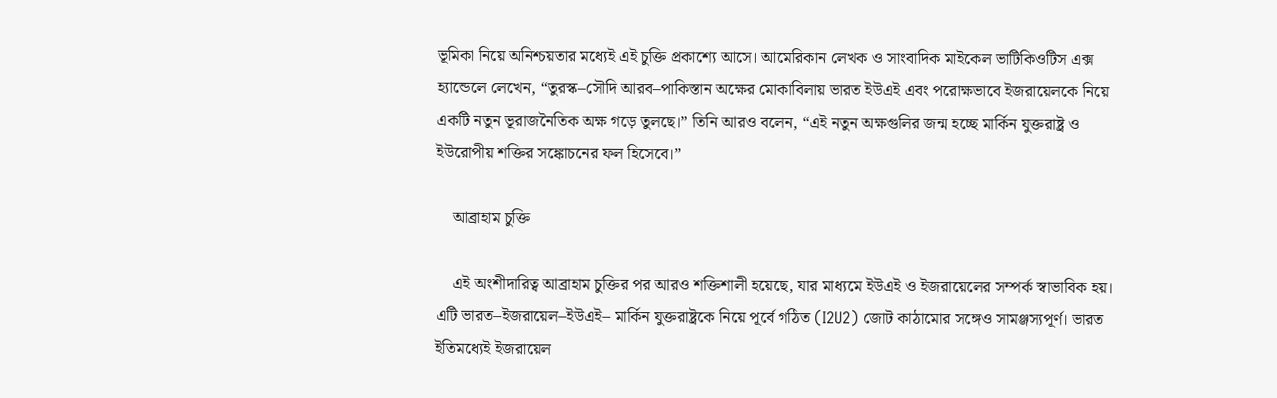ভূমিকা নিয়ে অনিশ্চয়তার মধ্যেই এই চুক্তি প্রকাশ্যে আসে। আমেরিকান লেখক ও সাংবাদিক মাইকেল ভাটিকিওটিস এক্স হ্যান্ডেলে লেখেন, “তুরস্ক–সৌদি আরব–পাকিস্তান অক্ষের মোকাবিলায় ভারত ইউএই এবং পরোক্ষভাবে ইজরায়েলকে নিয়ে একটি নতুন ভূরাজনৈতিক অক্ষ গড়ে তুলছে।” তিনি আরও বলেন, “এই নতুন অক্ষগুলির জন্ম হচ্ছে মার্কিন যুক্তরাষ্ট্র ও ইউরোপীয় শক্তির সঙ্কোচনের ফল হিসেবে।”

    আব্রাহাম চুক্তি

    এই অংশীদারিত্ব আব্রাহাম চুক্তির পর আরও শক্তিশালী হয়েছে, যার মাধ্যমে ইউএই ও ইজরায়েলের সম্পর্ক স্বাভাবিক হয়। এটি ভারত–ইজরায়েল–ইউএই– মার্কিন যুক্তরাষ্ট্রকে নিয়ে পূর্বে গঠিত (I2U2) জোট কাঠামোর সঙ্গেও সামঞ্জস্যপূর্ণ। ভারত ইতিমধ্যেই ইজরায়েল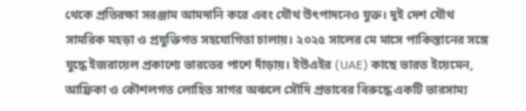থেকে প্রতিরক্ষা সরঞ্জাম আমদানি করে এবং যৌথ উৎপাদনেও যুক্ত। দুই দেশ যৌথ সামরিক মহড়া ও প্রযুক্তিগত সহযোগিতা চালায়। ২০২৫ সালের মে মাসে পাকিস্তানের সঙ্গে যুদ্ধে ইজরায়েল প্রকাশ্যে ভারতের পাশে দাঁড়ায়। ইউএইর (UAE) কাছে ভারত ইয়েমেন, আফ্রিকা ও কৌশলগত লোহিত সাগর অঞ্চলে সৌদি প্রভাবের বিরুদ্ধে একটি ভারসাম্য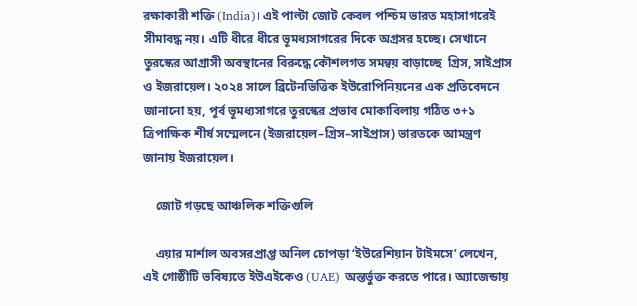রক্ষাকারী শক্তি (India)। এই পাল্টা জোট কেবল পশ্চিম ভারত মহাসাগরেই সীমাবদ্ধ নয়। এটি ধীরে ধীরে ভূমধ্যসাগরের দিকে অগ্রসর হচ্ছে। সেখানে তুরস্কের আগ্রাসী অবস্থানের বিরুদ্ধে কৌশলগত সমন্বয় বাড়াচ্ছে  গ্রিস, সাইপ্রাস ও ইজরায়েল। ২০২৪ সালে ব্রিটেনভিত্তিক ইউরোপিনিয়নের এক প্রতিবেদনে জানানো হয়, পূর্ব ভূমধ্যসাগরে তুরস্কের প্রভাব মোকাবিলায় গঠিত ৩+১ ত্রিপাক্ষিক শীর্ষ সম্মেলনে (ইজরায়েল–গ্রিস–সাইপ্রাস) ভারতকে আমন্ত্রণ জানায় ইজরায়েল।

    জোট গড়ছে আঞ্চলিক শক্তিগুলি

    এয়ার মার্শাল অবসরপ্রাপ্ত অনিল চোপড়া ‘ইউরেশিয়ান টাইমসে’ লেখেন, এই গোষ্ঠীটি ভবিষ্যতে ইউএইকেও (UAE) অন্তর্ভুক্ত করতে পারে। অ্যাজেন্ডায়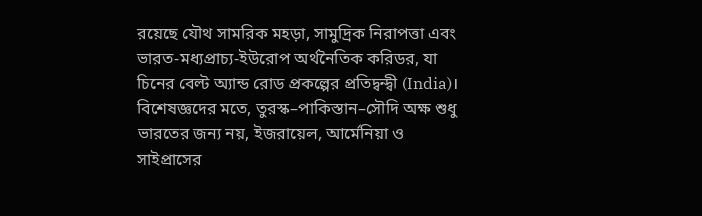রয়েছে যৌথ সামরিক মহড়া, সামুদ্রিক নিরাপত্তা এবং ভারত-মধ্যপ্রাচ্য-ইউরোপ অর্থনৈতিক করিডর, যা চিনের বেল্ট অ্যান্ড রোড প্রকল্পের প্রতিদ্বন্দ্বী (India)। বিশেষজ্ঞদের মতে, তুরস্ক–পাকিস্তান–সৌদি অক্ষ শুধু ভারতের জন্য নয়, ইজরায়েল, আর্মেনিয়া ও সাইপ্রাসের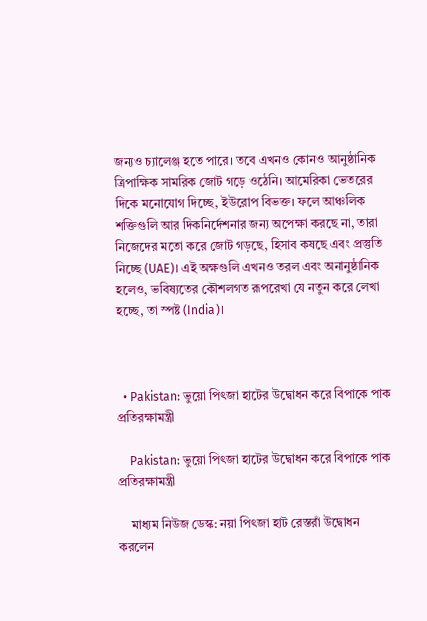জন্যও চ্যালেঞ্জ হতে পারে। তবে এখনও কোনও আনুষ্ঠানিক ত্রিপাক্ষিক সামরিক জোট গড়ে ওঠেনি। আমেরিকা ভেতরের দিকে মনোযোগ দিচ্ছে, ইউরোপ বিভক্ত। ফলে আঞ্চলিক শক্তিগুলি আর দিকনির্দেশনার জন্য অপেক্ষা করছে না, তারা নিজেদের মতো করে জোট গড়ছে, হিসাব কষছে এবং প্রস্তুতি নিচ্ছে (UAE)। এই অক্ষগুলি এখনও তরল এবং অনানুষ্ঠানিক হলেও, ভবিষ্যতের কৌশলগত রূপরেখা যে নতুন করে লেখা হচ্ছে, তা স্পষ্ট (India)।



  • Pakistan: ভুয়ো পিৎজা হাটের উদ্বোধন করে বিপাকে পাক প্রতিরক্ষামন্ত্রী

    Pakistan: ভুয়ো পিৎজা হাটের উদ্বোধন করে বিপাকে পাক প্রতিরক্ষামন্ত্রী

    মাধ্যম নিউজ ডেস্ক: নয়া পিৎজা হাট রেস্তরাঁ উদ্বোধন করলেন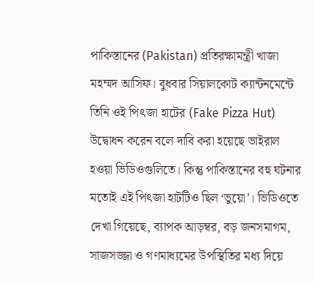পাকিস্তানের (Pakistan) প্রতিরক্ষামন্ত্রী খাজা মহম্মদ আসিফ। বুধবার সিয়ালকোট ক্যান্টনমেন্টে তিনি ওই পিৎজা হাটের (Fake Pizza Hut) উদ্বোধন করেন বলে দাবি করা হয়েছে ভাইরাল হওয়া ভিডিওগুলিতে। কিন্তু পাকিস্তানের বহু ঘটনার মতোই এই পিৎজা হাটটিও ছিল ‘ভুয়ো’। ভিডিওতে দেখা গিয়েছে, ব্যাপক আড়ম্বর, বড় জনসমাগম, সাজসজ্জা ও গণমাধ্যমের উপস্থিতির মধ্য দিয়ে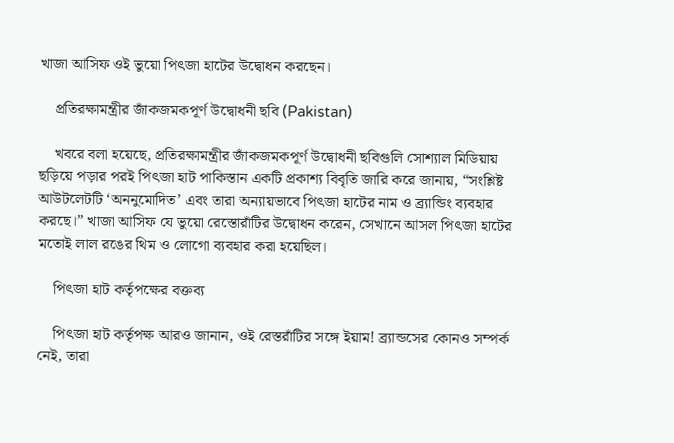খাজা আসিফ ওই ভুয়ো পিৎজা হাটের উদ্বোধন করছেন।

    প্রতিরক্ষামন্ত্রীর জাঁকজমকপূর্ণ উদ্বোধনী ছবি (Pakistan)

    খবরে বলা হয়েছে, প্রতিরক্ষামন্ত্রীর জাঁকজমকপূর্ণ উদ্বোধনী ছবিগুলি সোশ্যাল মিডিয়ায় ছড়িয়ে পড়ার পরই পিৎজা হাট পাকিস্তান একটি প্রকাশ্য বিবৃতি জারি করে জানায়, “সংশ্লিষ্ট আউটলেটটি ‘অননুমোদিত’ এবং তারা অন্যায়ভাবে পিৎজা হাটের নাম ও ব্র্যান্ডিং ব্যবহার করছে।” খাজা আসিফ যে ভুয়ো রেস্তোরাঁটির উদ্বোধন করেন, সেখানে আসল পিৎজা হাটের মতোই লাল রঙের থিম ও লোগো ব্যবহার করা হয়েছিল।

    পিৎজা হাট কর্তৃপক্ষের বক্তব্য

    পিৎজা হাট কর্তৃপক্ষ আরও জানান, ওই রেস্তরাঁটির সঙ্গে ইয়াম! ব্র্যান্ডসের কোনও সম্পর্ক নেই, তারা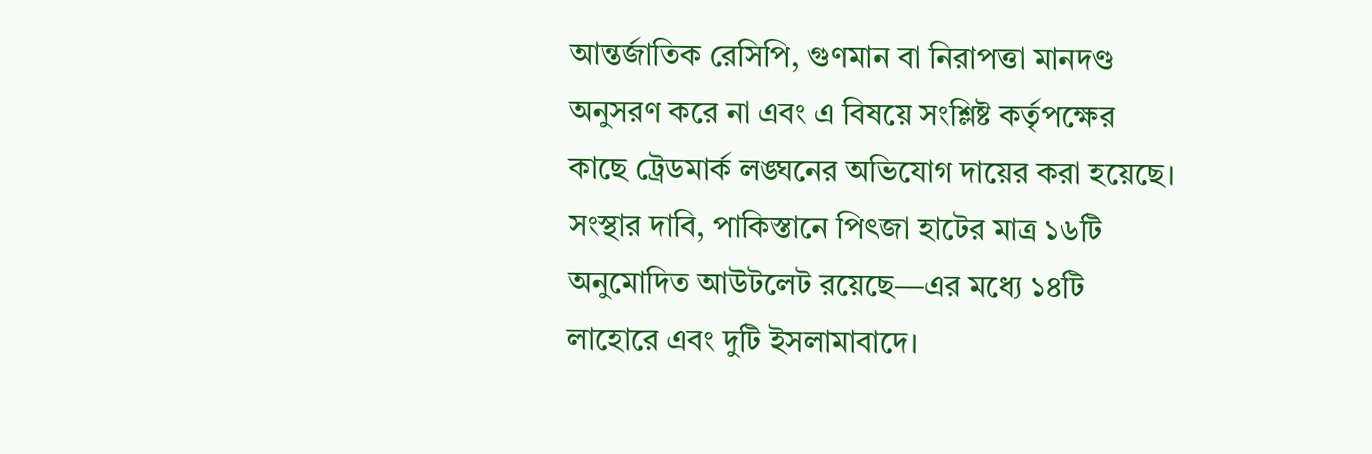আন্তর্জাতিক রেসিপি, গুণমান বা নিরাপত্তা মানদণ্ড অনুসরণ করে না এবং এ বিষয়ে সংশ্লিষ্ট কর্তৃপক্ষের কাছে ট্রেডমার্ক লঙ্ঘনের অভিযোগ দায়ের করা হয়েছে। সংস্থার দাবি, পাকিস্তানে পিৎজা হাটের মাত্র ১৬টি অনুমোদিত আউটলেট রয়েছে—এর মধ্যে ১৪টি লাহোরে এবং দুটি ইসলামাবাদে।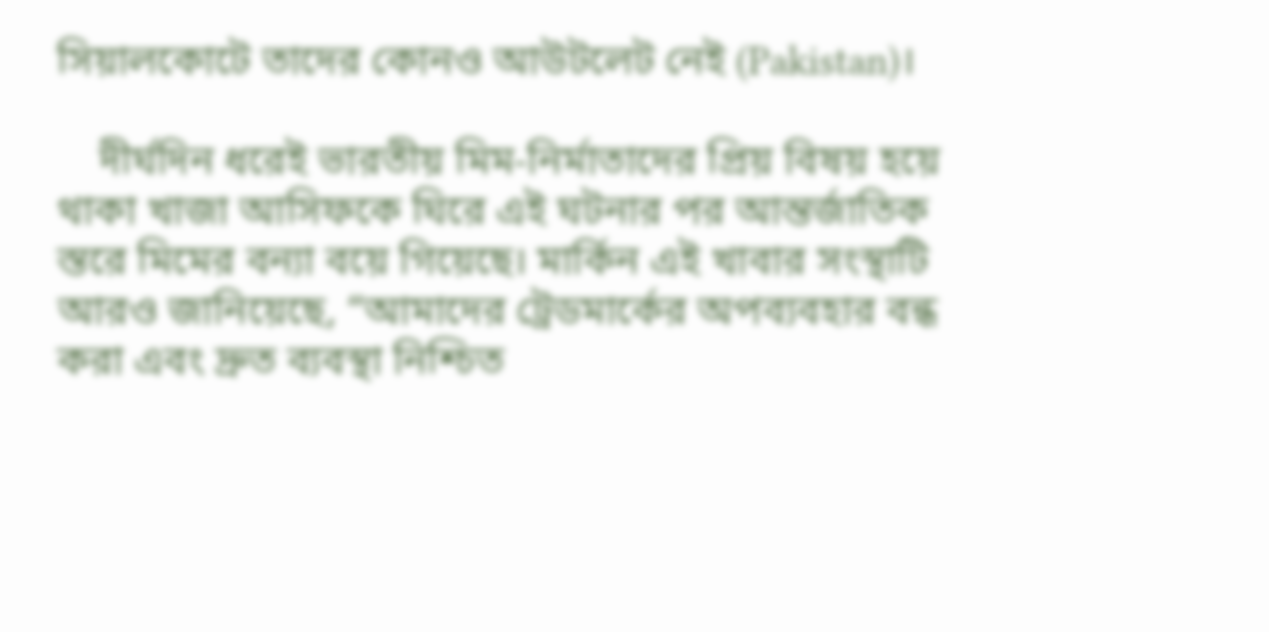সিয়ালকোটে তাদের কোনও আউটলেট নেই (Pakistan)।

    দীর্ঘদিন ধরেই ভারতীয় মিম-নির্মাতাদের প্রিয় বিষয় হয়ে থাকা খাজা আসিফকে ঘিরে এই ঘটনার পর আন্তর্জাতিক স্তরে মিমের বন্যা বয়ে গিয়েছে। মার্কিন এই খাবার সংস্থাটি আরও জানিয়েছে, “আমাদের ট্রেডমার্কের অপব্যবহার বন্ধ করা এবং দ্রুত ব্যবস্থা নিশ্চিত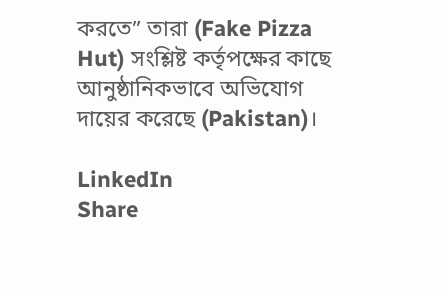করতে” তারা (Fake Pizza Hut) সংশ্লিষ্ট কর্তৃপক্ষের কাছে আনুষ্ঠানিকভাবে অভিযোগ দায়ের করেছে (Pakistan)।

LinkedIn
Share